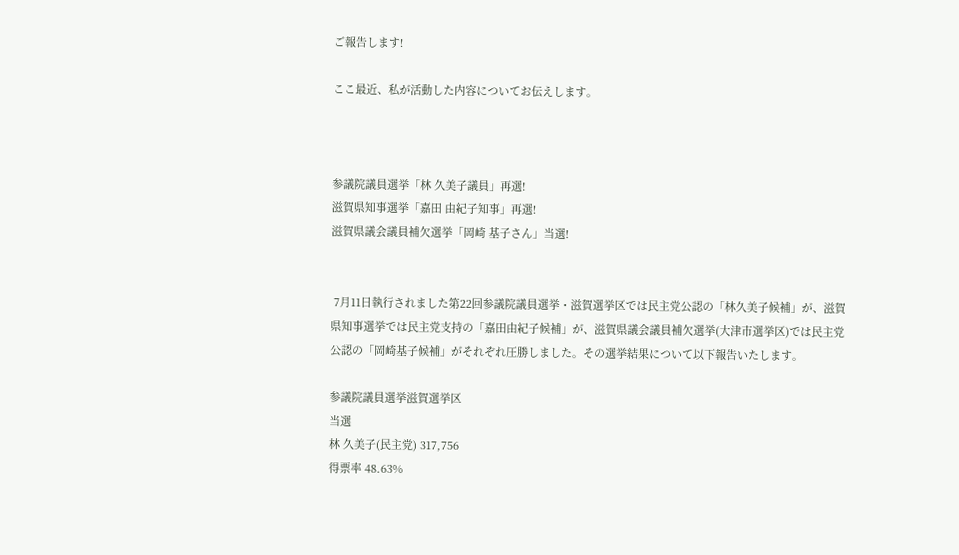ご報告します!

ここ最近、私が活動した内容についてお伝えします。



参議院議員選挙「林 久美子議員」再選!
滋賀県知事選挙「嘉田 由紀子知事」再選!
滋賀県議会議員補欠選挙「岡崎 基子さん」当選!


 7月11日執行されました第22回参議院議員選挙・滋賀選挙区では民主党公認の「林久美子候補」が、滋賀県知事選挙では民主党支持の「嘉田由紀子候補」が、滋賀県議会議員補欠選挙(大津市選挙区)では民主党公認の「岡崎基子候補」がそれぞれ圧勝しました。その選挙結果について以下報告いたします。

参議院議員選挙滋賀選挙区
当選
林 久美子(民主党) 317,756
得票率 48.63%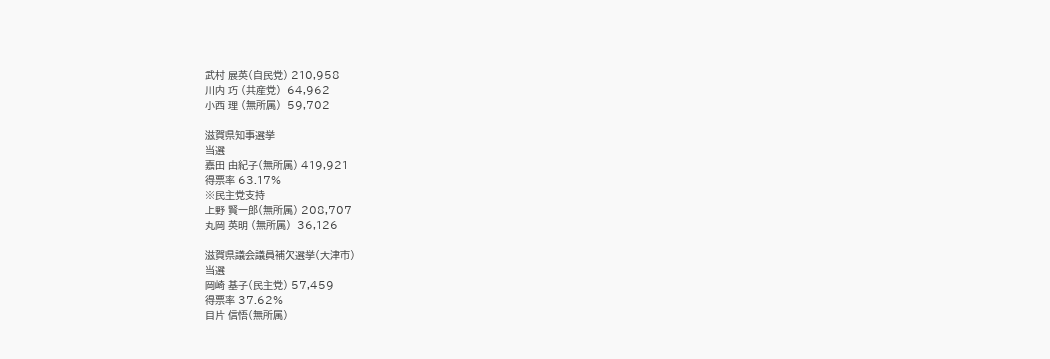武村 展英(自民党) 210,958
川内 巧 (共産党)  64,962
小西 理 (無所属)  59,702

滋賀県知事選挙
当選
嘉田 由紀子(無所属) 419,921
得票率 63.17%
※民主党支持
上野 賢一郎(無所属) 208,707
丸岡 英明 (無所属)  36,126

滋賀県議会議員補欠選挙(大津市)
当選
岡崎 基子(民主党) 57,459
得票率 37.62%
目片 信悟(無所属)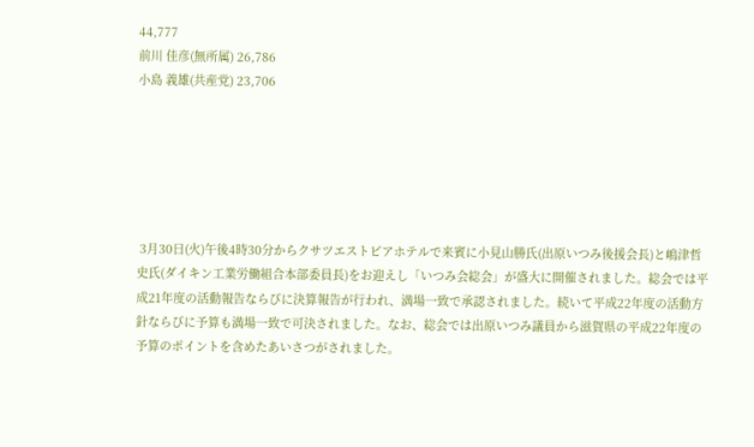44,777
前川 佳彦(無所属) 26,786
小島 義雄(共産党) 23,706






 3月30日(火)午後4時30分からクサツエストピアホテルで来賓に小見山勝氏(出原いつみ後援会長)と嶋津哲史氏(ダイキン工業労働組合本部委員長)をお迎えし「いつみ会総会」が盛大に開催されました。総会では平成21年度の活動報告ならびに決算報告が行われ、満場一致で承認されました。続いて平成22年度の活動方針ならびに予算も満場一致で可決されました。なお、総会では出原いつみ議員から滋賀県の平成22年度の予算のポイントを含めたあいさつがされました。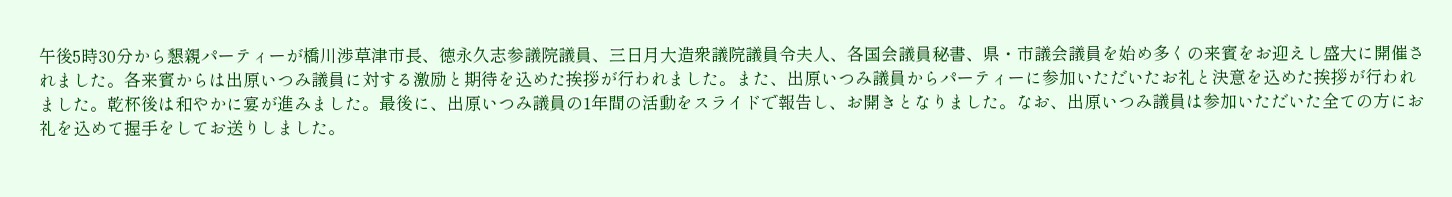午後5時30分から懇親パーティーが橋川渉草津市長、徳永久志参議院議員、三日月大造衆議院議員令夫人、各国会議員秘書、県・市議会議員を始め多くの来賓をお迎えし盛大に開催されました。各来賓からは出原いつみ議員に対する激励と期待を込めた挨拶が行われました。また、出原いつみ議員からパーティーに参加いただいたお礼と決意を込めた挨拶が行われました。乾杯後は和やかに宴が進みました。最後に、出原いつみ議員の1年間の活動をスライドで報告し、お開きとなりました。なお、出原いつみ議員は参加いただいた全ての方にお礼を込めて握手をしてお送りしました。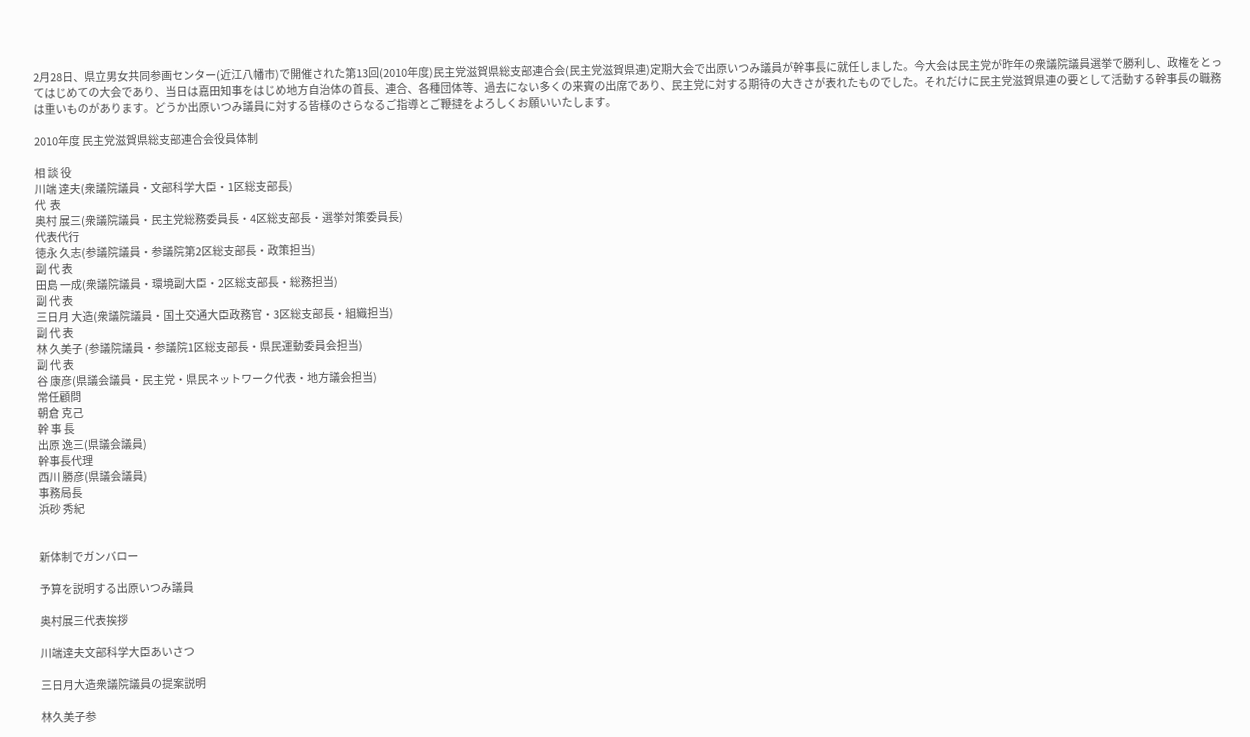2月28日、県立男女共同参画センター(近江八幡市)で開催された第13回(2010年度)民主党滋賀県総支部連合会(民主党滋賀県連)定期大会で出原いつみ議員が幹事長に就任しました。今大会は民主党が昨年の衆議院議員選挙で勝利し、政権をとってはじめての大会であり、当日は嘉田知事をはじめ地方自治体の首長、連合、各種団体等、過去にない多くの来賓の出席であり、民主党に対する期待の大きさが表れたものでした。それだけに民主党滋賀県連の要として活動する幹事長の職務は重いものがあります。どうか出原いつみ議員に対する皆様のさらなるご指導とご鞭撻をよろしくお願いいたします。

2010年度 民主党滋賀県総支部連合会役員体制

相 談 役
川端 達夫(衆議院議員・文部科学大臣・1区総支部長)
代  表
奥村 展三(衆議院議員・民主党総務委員長・4区総支部長・選挙対策委員長)
代表代行
徳永 久志(参議院議員・参議院第2区総支部長・政策担当)
副 代 表
田島 一成(衆議院議員・環境副大臣・2区総支部長・総務担当)
副 代 表
三日月 大造(衆議院議員・国土交通大臣政務官・3区総支部長・組織担当)
副 代 表
林 久美子 (参議院議員・参議院1区総支部長・県民運動委員会担当)
副 代 表
谷 康彦(県議会議員・民主党・県民ネットワーク代表・地方議会担当)
常任顧問
朝倉 克己
幹 事 長
出原 逸三(県議会議員)
幹事長代理
西川 勝彦(県議会議員)
事務局長
浜砂 秀紀


新体制でガンバロー

予算を説明する出原いつみ議員

奥村展三代表挨拶

川端達夫文部科学大臣あいさつ

三日月大造衆議院議員の提案説明

林久美子参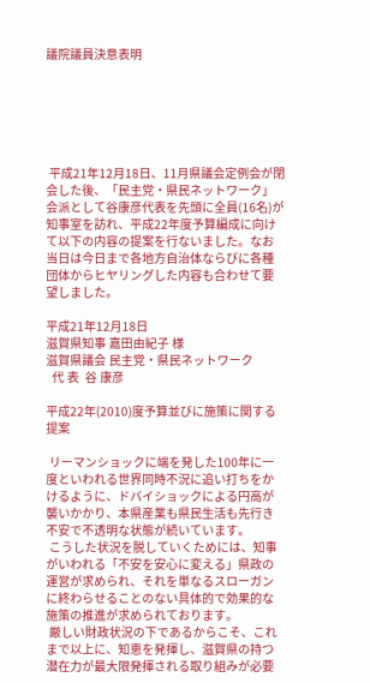議院議員決意表明






 平成21年12月18日、11月県議会定例会が閉会した後、「民主党・県民ネットワーク」会派として谷康彦代表を先頭に全員(16名)が知事室を訪れ、平成22年度予算編成に向けて以下の内容の提案を行ないました。なお当日は今日まで各地方自治体ならびに各種団体からヒヤリングした内容も合わせて要望しました。

平成21年12月18日
滋賀県知事 嘉田由紀子 様
滋賀県議会 民主党・県民ネットワーク
  代 表  谷 康彦

平成22年(2010)度予算並びに施策に関する提案

 リーマンショックに端を発した100年に一度といわれる世界同時不況に追い打ちをかけるように、ドバイショックによる円高が襲いかかり、本県産業も県民生活も先行き不安で不透明な状態が続いています。
 こうした状況を脱していくためには、知事がいわれる「不安を安心に変える」県政の運営が求められ、それを単なるスローガンに終わらせることのない具体的で効果的な施策の推進が求められております。
 厳しい財政状況の下であるからこそ、これまで以上に、知恵を発揮し、滋賀県の持つ潜在力が最大限発揮される取り組みが必要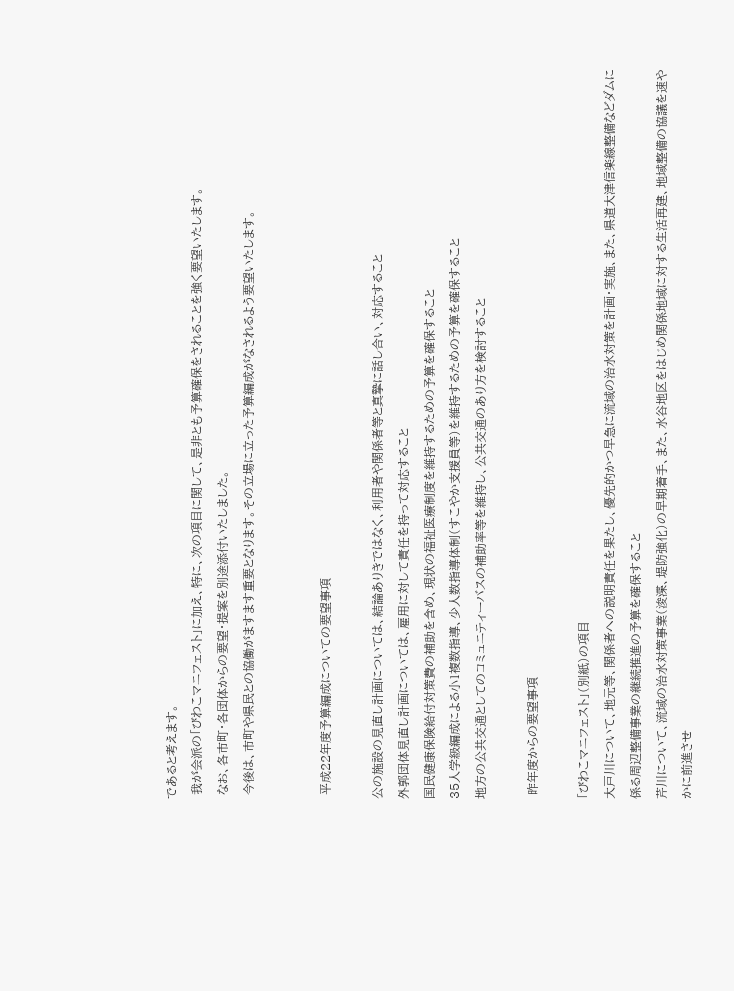であると考えます。
 我が会派の「びわこマニフェスト」に加え、特に、次の項目に関して、是非とも予算確保をされることを強く要望いたします。
 なお、各市町・各団体からの要望・提案を別途添付いたしました。
 今後は、市町や県民との協働がますます重要となります。その立場に立った予算編成がなされるよう要望いたします。


 平成22年度予算編成についての要望事項

公の施設の見直し計画については、結論ありきではなく、利用者や関係者等と真摯に話し合い、対応すること
外郭団体見直し計画については、雇用に対して責任を持って対応すること
国民健康保険給付対策費の補助を含め、現状の福祉医療制度を維持するための予算を確保すること
35人学級編成による小1複数指導、少人数指導体制(すこやか支援員等)を維持するための予算を確保すること
地方の公共交通としてのコミュニティーバスの補助率等を維持し、公共交通のあり方を検討すること

 昨年度からの要望事項

「びわこマニフェスト」(別紙)の項目
大戸川について、地元等、関係者への説明責任を果たし、優先的かつ早急に流域の治水対策を計画・実施、また、県道大津信楽線整備などダムに係る周辺整備事業の継続推進の予算を確保すること
芹川について、流域の治水対策事業(浚渫、堤防強化)の早期着手、また、水谷地区をはじめ関係地域に対する生活再建、地域整備の協議を速やかに前進させ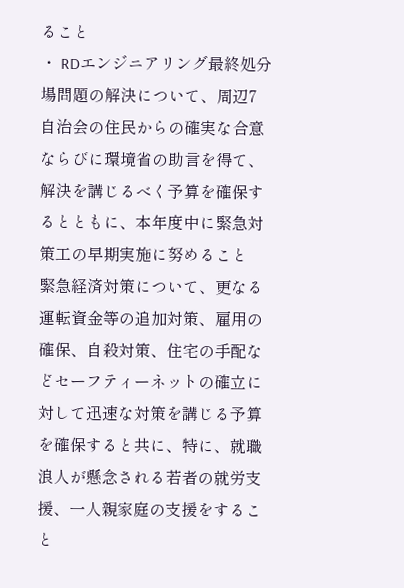ること
・ RDエンジニアリング最終処分場問題の解決について、周辺7自治会の住民からの確実な合意ならびに環境省の助言を得て、解決を講じるべく予算を確保するとともに、本年度中に緊急対策工の早期実施に努めること
緊急経済対策について、更なる運転資金等の追加対策、雇用の確保、自殺対策、住宅の手配などセーフティーネットの確立に対して迅速な対策を講じる予算を確保すると共に、特に、就職浪人が懸念される若者の就労支援、一人親家庭の支援をすること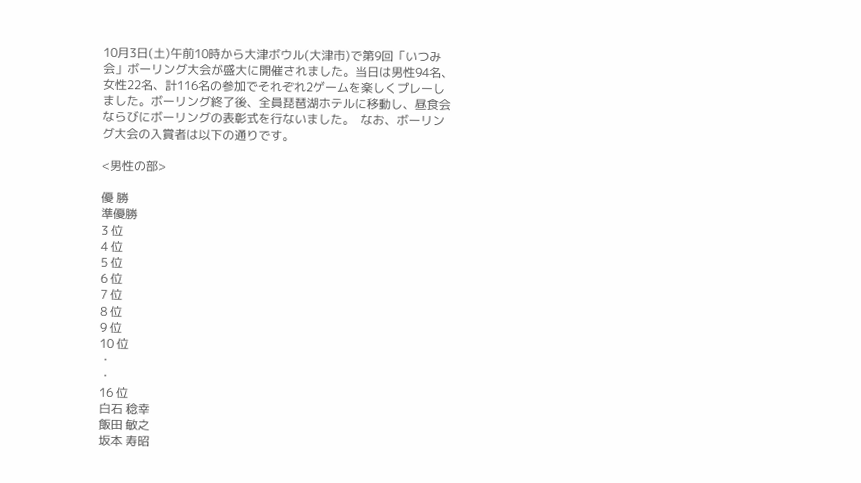10月3日(土)午前10時から大津ボウル(大津市)で第9回「いつみ会」ボーリング大会が盛大に開催されました。当日は男性94名、女性22名、計116名の参加でそれぞれ2ゲームを楽しくプレーしました。ボーリング終了後、全員琵琶湖ホテルに移動し、昼食会ならびにボーリングの表彰式を行ないました。  なお、ボーリング大会の入賞者は以下の通りです。

<男性の部>

優 勝
準優勝
3 位
4 位
5 位
6 位
7 位
8 位
9 位
10 位
・
・
16 位
白石 稔幸
飯田 敏之
坂本 寿昭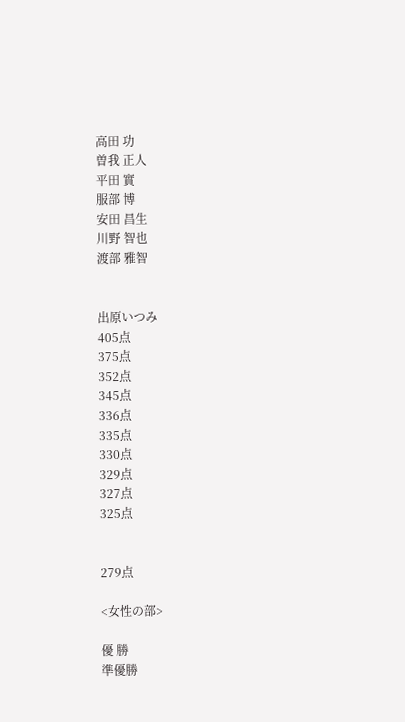高田 功
曽我 正人
平田 實
服部 博
安田 昌生
川野 智也
渡部 雅智


出原いつみ
405点
375点
352点
345点
336点
335点
330点
329点
327点
325点


279点

<女性の部>

優 勝
準優勝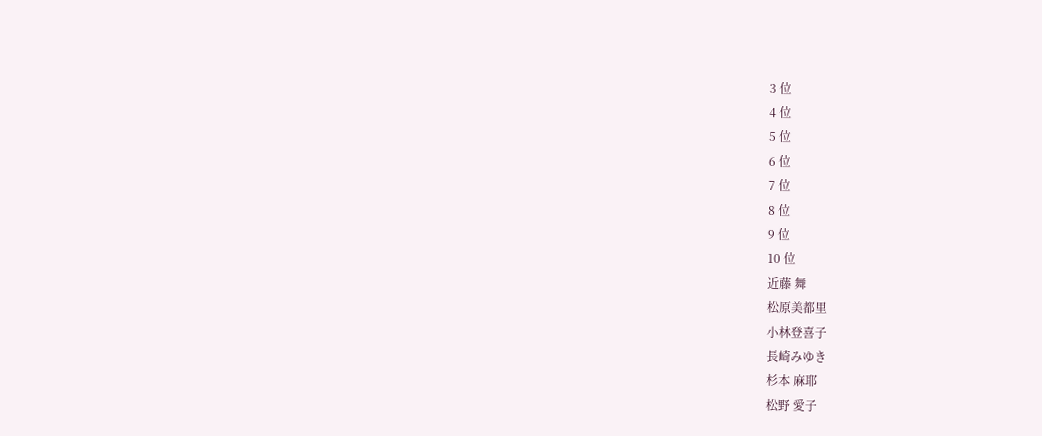3 位
4 位
5 位
6 位
7 位
8 位
9 位
10 位
近藤 舞
松原美都里
小林登喜子
長崎みゆき
杉本 麻耶
松野 愛子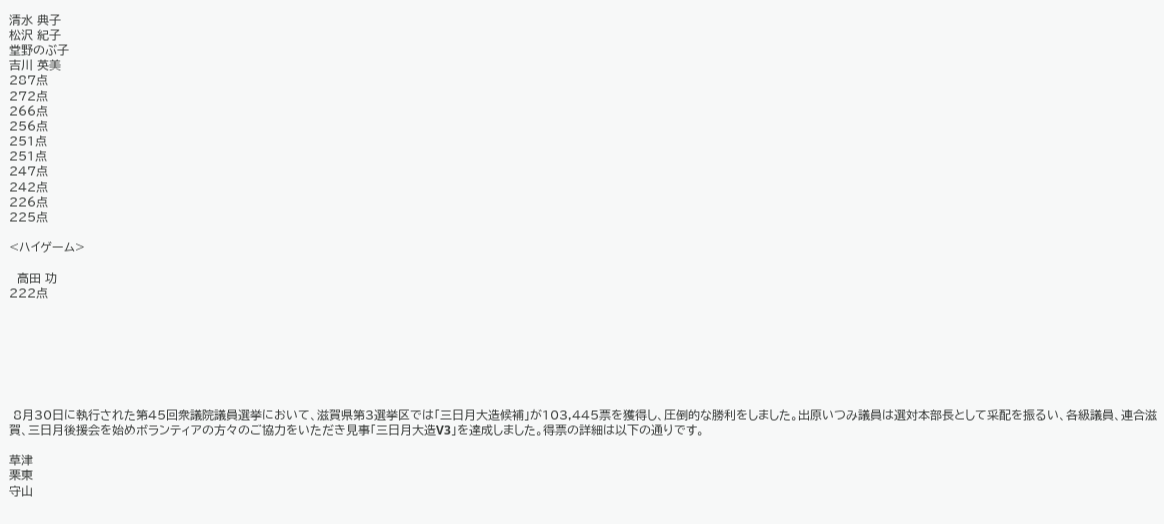清水 典子
松沢 紀子
堂野のぶ子
吉川 英美
287点
272点
266点
256点
251点
251点
247点
242点
226点
225点

<ハイゲーム>

  高田 功
222点







 8月30日に執行された第45回衆議院議員選挙において、滋賀県第3選挙区では「三日月大造候補」が103,445票を獲得し、圧倒的な勝利をしました。出原いつみ議員は選対本部長として采配を振るい、各級議員、連合滋賀、三日月後援会を始めボランティアの方々のご協力をいただき見事「三日月大造V3」を達成しました。得票の詳細は以下の通りです。

草津
栗東
守山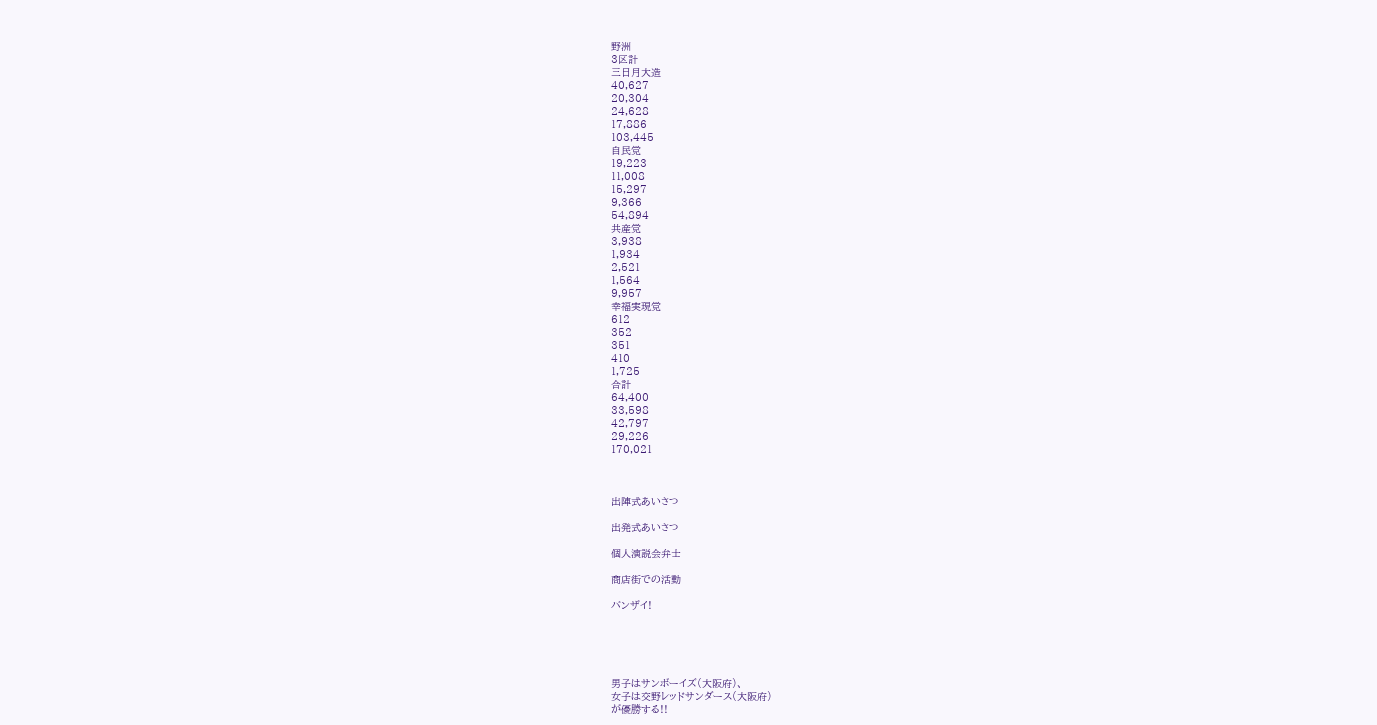野洲
3区計
三日月大造
40,627
20,304
24,628
17,886
103,445
自民党
19,223
11,008
15,297
9,366
54,894
共産党
3,938
1,934
2,521
1,564
9,957
幸福実現党
612
352
351
410
1,725
合計
64,400
33,598
42,797
29,226
170,021



出陣式あいさつ

出発式あいさつ

個人演説会弁士

商店街での活動

バンザイ!





男子はサンボーイズ(大阪府)、
女子は交野レッドサンダース(大阪府)
が優勝する!!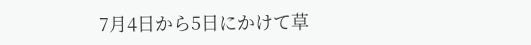7月4日から5日にかけて草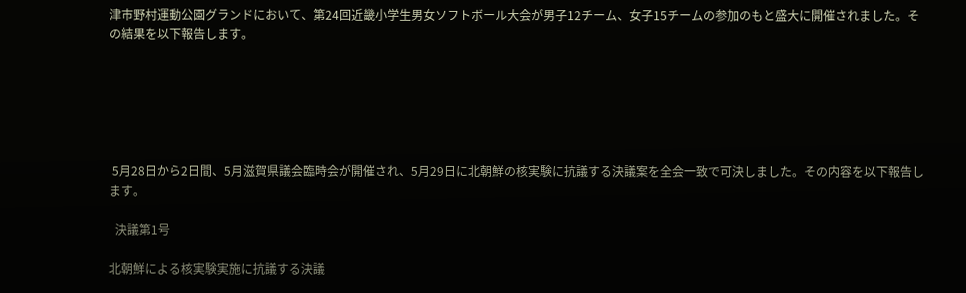津市野村運動公園グランドにおいて、第24回近畿小学生男女ソフトボール大会が男子12チーム、女子15チームの参加のもと盛大に開催されました。その結果を以下報告します。






 5月28日から2日間、5月滋賀県議会臨時会が開催され、5月29日に北朝鮮の核実験に抗議する決議案を全会一致で可決しました。その内容を以下報告します。

  決議第1号

北朝鮮による核実験実施に抗議する決議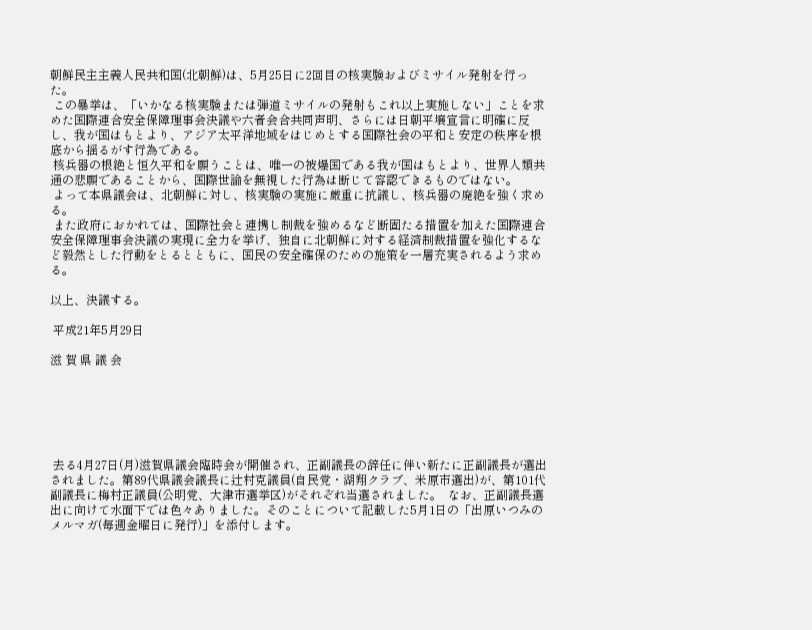朝鮮民主主義人民共和国(北朝鮮)は、5月25日に2回目の核実験およびミサイル発射を行った。
 この暴挙は、「いかなる核実験または弾道ミサイルの発射もこれ以上実施しない」ことを求めた国際連合安全保障理事会決議や六者会合共同声明、さらには日朝平壌宣言に明確に反し、我が国はもとより、アジア太平洋地域をはじめとする国際社会の平和と安定の秩序を根底から揺るがす行為である。
 核兵器の根絶と恒久平和を願うことは、唯一の被爆国である我が国はもとより、世界人類共通の悲願であることから、国際世論を無視した行為は断じて容認できるものではない。
 よって本県議会は、北朝鮮に対し、核実験の実施に厳重に抗議し、核兵器の廃絶を強く求める。
 また政府におかれては、国際社会と連携し制裁を強めるなど断固たる措置を加えた国際連合安全保障理事会決議の実現に全力を挙げ、独自に北朝鮮に対する経済制裁措置を強化するなど毅然とした行動をとるとともに、国民の安全確保のための施策を一層充実されるよう求める。

以上、決議する。

 平成21年5月29日

滋 賀 県 議 会






 去る4月27日(月)滋賀県議会臨時会が開催され、正副議長の辞任に伴い新たに正副議長が選出されました。第89代県議会議長に辻村克議員(自民党・湖翔クラブ、米原市選出)が、第101代副議長に梅村正議員(公明党、大津市選挙区)がそれぞれ当選されました。  なお、正副議長選出に向けて水面下では色々ありました。そのことについて記載した5月1日の「出原いつみのメルマガ(毎週金曜日に発行)」を添付します。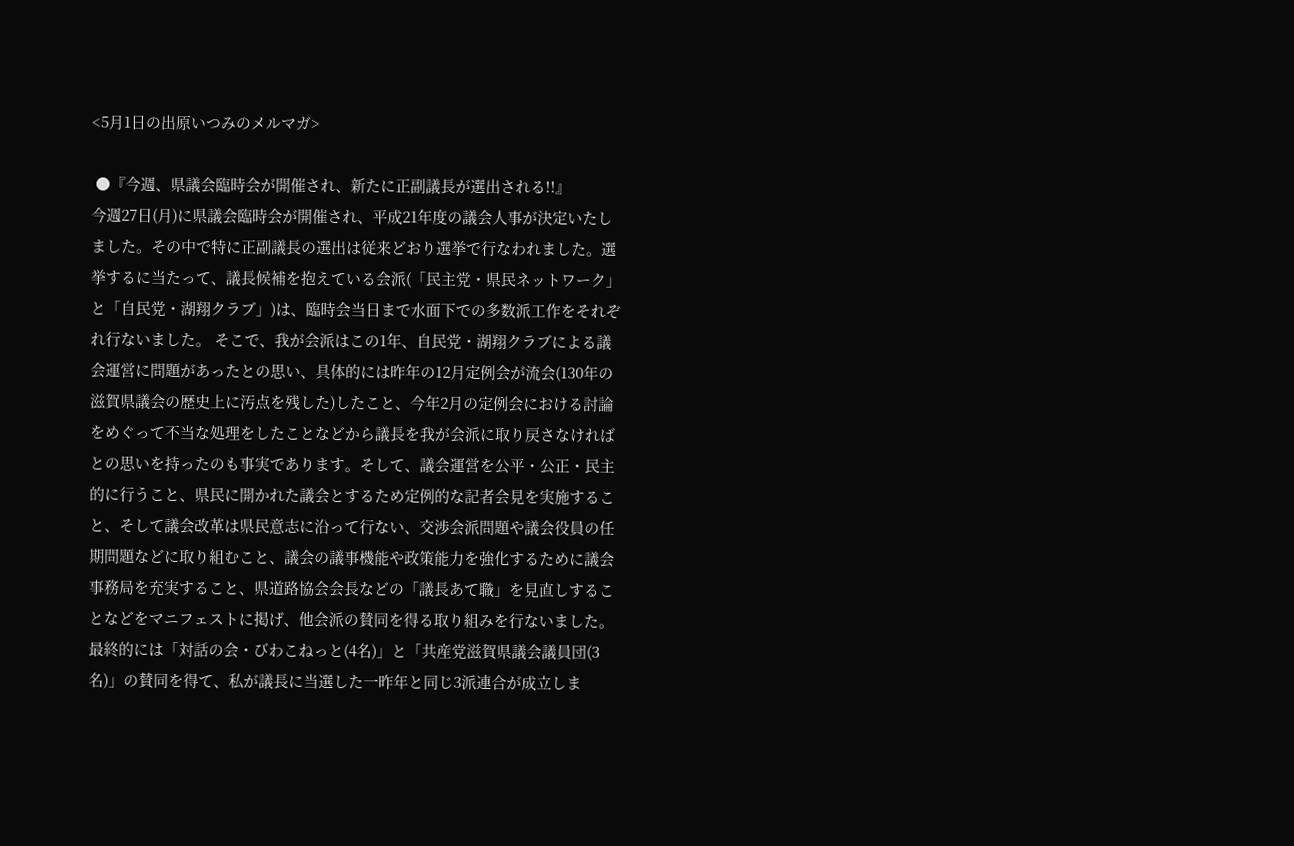<5月1日の出原いつみのメルマガ>

 ●『今週、県議会臨時会が開催され、新たに正副議長が選出される!!』
今週27日(月)に県議会臨時会が開催され、平成21年度の議会人事が決定いたしました。その中で特に正副議長の選出は従来どおり選挙で行なわれました。選挙するに当たって、議長候補を抱えている会派(「民主党・県民ネットワーク」と「自民党・湖翔クラブ」)は、臨時会当日まで水面下での多数派工作をそれぞれ行ないました。 そこで、我が会派はこの1年、自民党・湖翔クラブによる議会運営に問題があったとの思い、具体的には昨年の12月定例会が流会(130年の滋賀県議会の歴史上に汚点を残した)したこと、今年2月の定例会における討論をめぐって不当な処理をしたことなどから議長を我が会派に取り戻さなければとの思いを持ったのも事実であります。そして、議会運営を公平・公正・民主的に行うこと、県民に開かれた議会とするため定例的な記者会見を実施すること、そして議会改革は県民意志に沿って行ない、交渉会派問題や議会役員の任期問題などに取り組むこと、議会の議事機能や政策能力を強化するために議会事務局を充実すること、県道路協会会長などの「議長あて職」を見直しすることなどをマニフェストに掲げ、他会派の賛同を得る取り組みを行ないました。 最終的には「対話の会・びわこねっと(4名)」と「共産党滋賀県議会議員団(3名)」の賛同を得て、私が議長に当選した一昨年と同じ3派連合が成立しま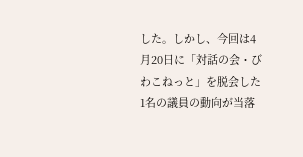した。しかし、今回は4月20日に「対話の会・びわこねっと」を脱会した1名の議員の動向が当落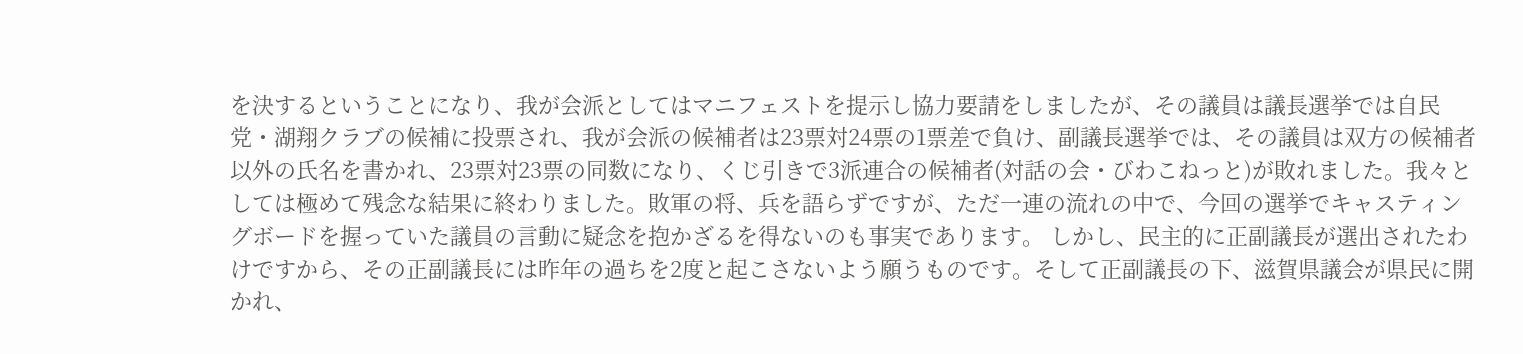を決するということになり、我が会派としてはマニフェストを提示し協力要請をしましたが、その議員は議長選挙では自民党・湖翔クラブの候補に投票され、我が会派の候補者は23票対24票の1票差で負け、副議長選挙では、その議員は双方の候補者以外の氏名を書かれ、23票対23票の同数になり、くじ引きで3派連合の候補者(対話の会・びわこねっと)が敗れました。我々としては極めて残念な結果に終わりました。敗軍の将、兵を語らずですが、ただ一連の流れの中で、今回の選挙でキャスティングボードを握っていた議員の言動に疑念を抱かざるを得ないのも事実であります。 しかし、民主的に正副議長が選出されたわけですから、その正副議長には昨年の過ちを2度と起こさないよう願うものです。そして正副議長の下、滋賀県議会が県民に開かれ、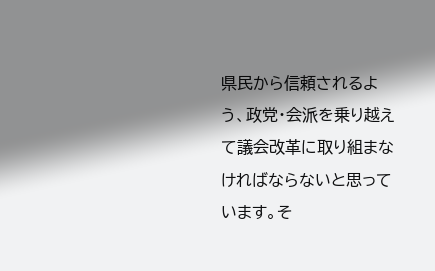県民から信頼されるよう、政党・会派を乗り越えて議会改革に取り組まなければならないと思っています。そ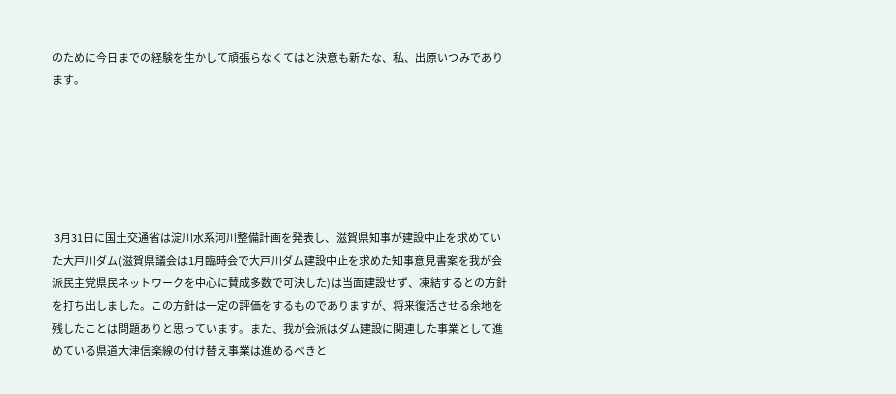のために今日までの経験を生かして頑張らなくてはと決意も新たな、私、出原いつみであります。






 3月31日に国土交通省は淀川水系河川整備計画を発表し、滋賀県知事が建設中止を求めていた大戸川ダム(滋賀県議会は1月臨時会で大戸川ダム建設中止を求めた知事意見書案を我が会派民主党県民ネットワークを中心に賛成多数で可決した)は当面建設せず、凍結するとの方針を打ち出しました。この方針は一定の評価をするものでありますが、将来復活させる余地を残したことは問題ありと思っています。また、我が会派はダム建設に関連した事業として進めている県道大津信楽線の付け替え事業は進めるべきと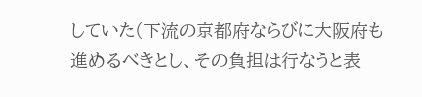していた(下流の京都府ならびに大阪府も進めるべきとし、その負担は行なうと表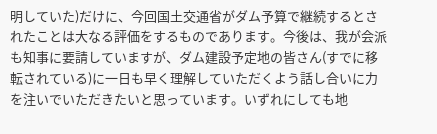明していた)だけに、今回国土交通省がダム予算で継続するとされたことは大なる評価をするものであります。今後は、我が会派も知事に要請していますが、ダム建設予定地の皆さん(すでに移転されている)に一日も早く理解していただくよう話し合いに力を注いでいただきたいと思っています。いずれにしても地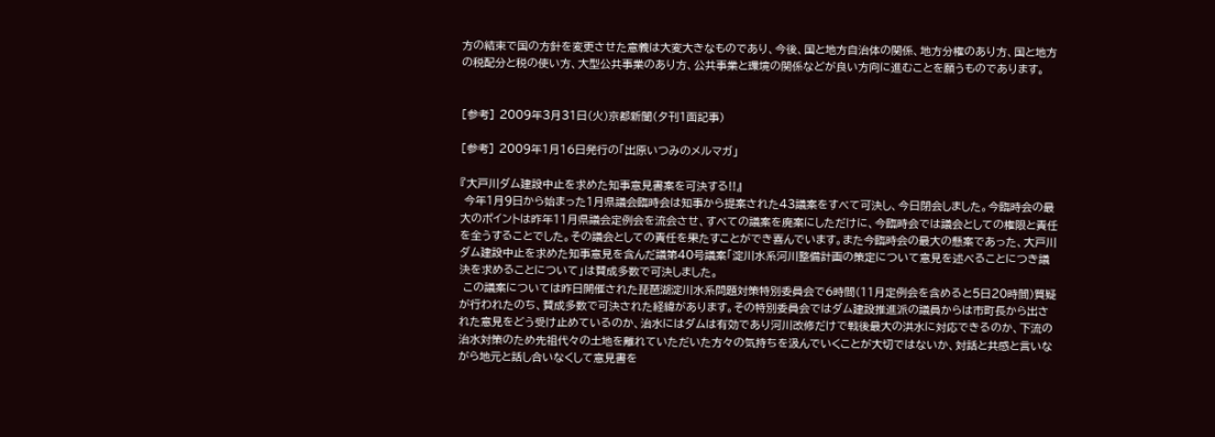方の結束で国の方針を変更させた意義は大変大きなものであり、今後、国と地方自治体の関係、地方分権のあり方、国と地方の税配分と税の使い方、大型公共事業のあり方、公共事業と環境の関係などが良い方向に進むことを願うものであります。


[参考] 2009年3月31日(火)京都新聞(夕刊1面記事)

[参考] 2009年1月16日発行の「出原いつみのメルマガ」

『大戸川ダム建設中止を求めた知事意見書案を可決する!!』
 今年1月9日から始まった1月県議会臨時会は知事から提案された43議案をすべて可決し、今日閉会しました。今臨時会の最大のポイントは昨年11月県議会定例会を流会させ、すべての議案を廃案にしただけに、今臨時会では議会としての権限と責任を全うすることでした。その議会としての責任を果たすことができ喜んでいます。また今臨時会の最大の懸案であった、大戸川ダム建設中止を求めた知事意見を含んだ議第40号議案「淀川水系河川整備計画の策定について意見を述べることにつき議決を求めることについて」は賛成多数で可決しました。
 この議案については昨日開催された琵琶湖淀川水系問題対策特別委員会で6時間(11月定例会を含めると5日20時間)質疑が行われたのち、賛成多数で可決された経緯があります。その特別委員会ではダム建設推進派の議員からは市町長から出された意見をどう受け止めているのか、治水にはダムは有効であり河川改修だけで戦後最大の洪水に対応できるのか、下流の治水対策のため先祖代々の土地を離れていただいた方々の気持ちを汲んでいくことが大切ではないか、対話と共感と言いながら地元と話し合いなくして意見書を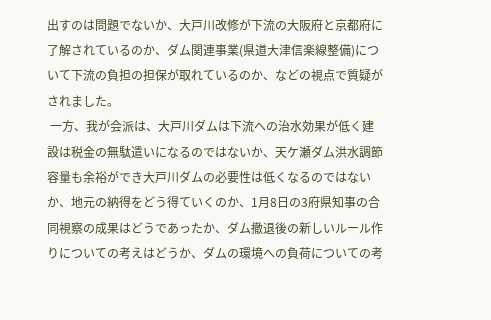出すのは問題でないか、大戸川改修が下流の大阪府と京都府に了解されているのか、ダム関連事業(県道大津信楽線整備)について下流の負担の担保が取れているのか、などの視点で質疑がされました。
 一方、我が会派は、大戸川ダムは下流への治水効果が低く建設は税金の無駄遣いになるのではないか、天ケ瀬ダム洪水調節容量も余裕ができ大戸川ダムの必要性は低くなるのではないか、地元の納得をどう得ていくのか、1月8日の3府県知事の合同視察の成果はどうであったか、ダム撤退後の新しいルール作りについての考えはどうか、ダムの環境への負荷についての考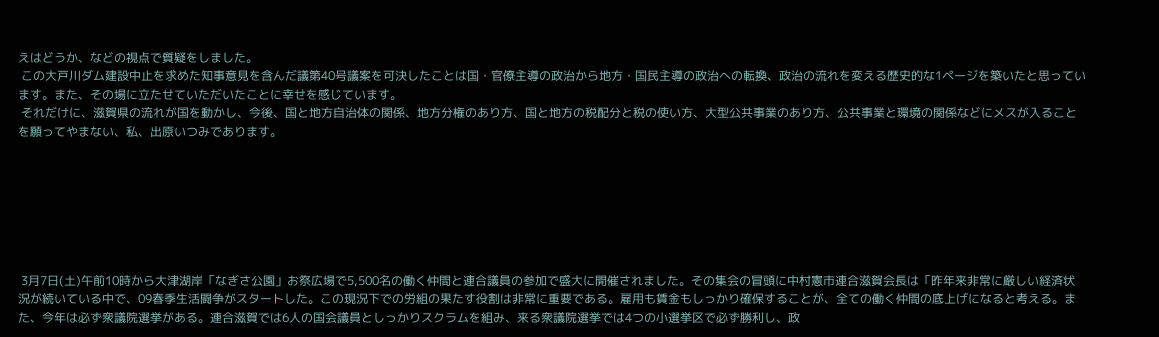えはどうか、などの視点で質疑をしました。
 この大戸川ダム建設中止を求めた知事意見を含んだ議第40号議案を可決したことは国・官僚主導の政治から地方・国民主導の政治への転換、政治の流れを変える歴史的な1ページを築いたと思っています。また、その場に立たせていただいたことに幸せを感じています。
 それだけに、滋賀県の流れが国を動かし、今後、国と地方自治体の関係、地方分権のあり方、国と地方の税配分と税の使い方、大型公共事業のあり方、公共事業と環境の関係などにメスが入ることを願ってやまない、私、出原いつみであります。







 3月7日(土)午前10時から大津湖岸「なぎさ公園」お祭広場で5,500名の働く仲間と連合議員の参加で盛大に開催されました。その集会の冒頭に中村憲市連合滋賀会長は「昨年来非常に厳しい経済状況が続いている中で、09春季生活闘争がスタートした。この現況下での労組の果たす役割は非常に重要である。雇用も賃金もしっかり確保することが、全ての働く仲間の底上げになると考える。また、今年は必ず衆議院選挙がある。連合滋賀では6人の国会議員としっかりスクラムを組み、来る衆議院選挙では4つの小選挙区で必ず勝利し、政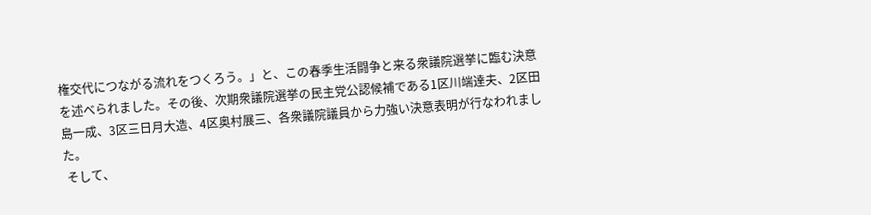権交代につながる流れをつくろう。」と、この春季生活闘争と来る衆議院選挙に臨む決意を述べられました。その後、次期衆議院選挙の民主党公認候補である1区川端達夫、2区田島一成、3区三日月大造、4区奥村展三、各衆議院議員から力強い決意表明が行なわれました。
 そして、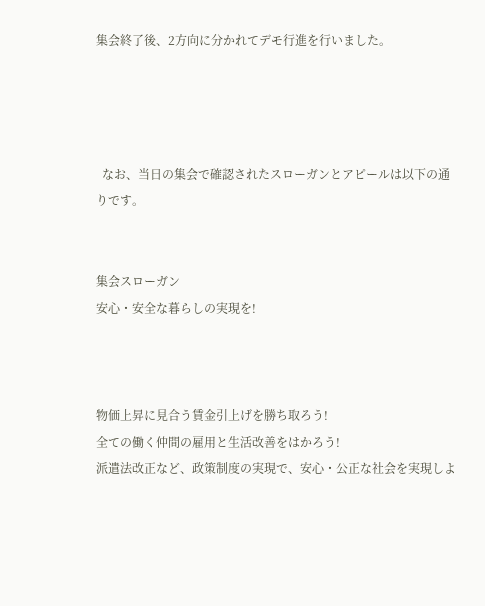集会終了後、2方向に分かれてデモ行進を行いました。




  なお、当日の集会で確認されたスローガンとアピールは以下の通りです。


集会スローガン
安心・安全な暮らしの実現を!



物価上昇に見合う賃金引上げを勝ち取ろう!
全ての働く仲間の雇用と生活改善をはかろう!
派遣法改正など、政策制度の実現で、安心・公正な社会を実現しよ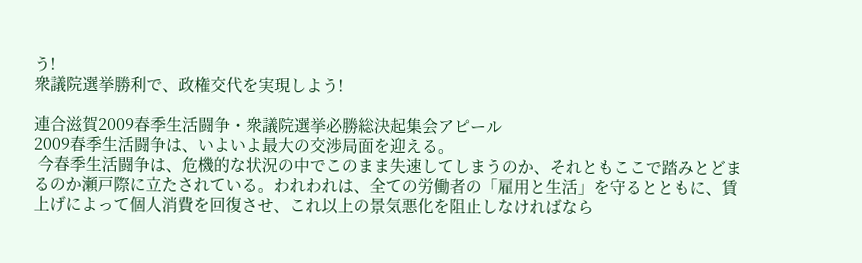う!
衆議院選挙勝利で、政権交代を実現しよう!

連合滋賀2009春季生活闘争・衆議院選挙必勝総決起集会アピール
2009春季生活闘争は、いよいよ最大の交渉局面を迎える。
 今春季生活闘争は、危機的な状況の中でこのまま失速してしまうのか、それともここで踏みとどまるのか瀬戸際に立たされている。われわれは、全ての労働者の「雇用と生活」を守るとともに、賃上げによって個人消費を回復させ、これ以上の景気悪化を阻止しなければなら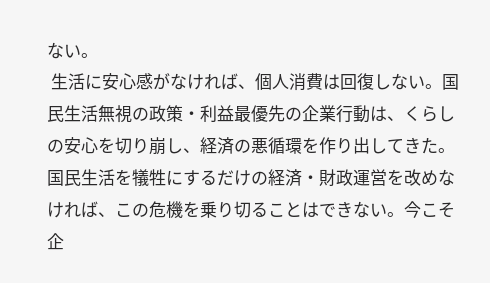ない。
 生活に安心感がなければ、個人消費は回復しない。国民生活無視の政策・利益最優先の企業行動は、くらしの安心を切り崩し、経済の悪循環を作り出してきた。国民生活を犠牲にするだけの経済・財政運営を改めなければ、この危機を乗り切ることはできない。今こそ企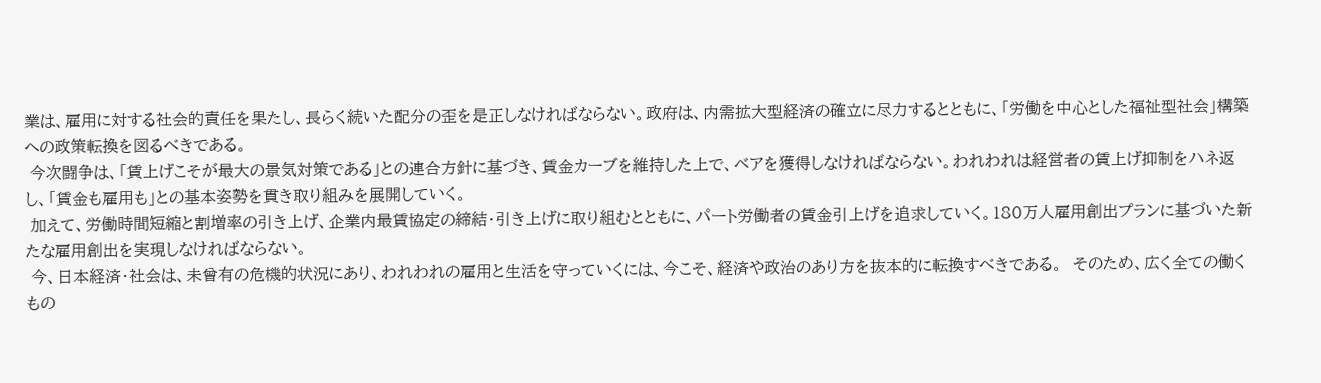業は、雇用に対する社会的責任を果たし、長らく続いた配分の歪を是正しなければならない。政府は、内需拡大型経済の確立に尽力するとともに、「労働を中心とした福祉型社会」構築への政策転換を図るべきである。
 今次闘争は、「賃上げこそが最大の景気対策である」との連合方針に基づき、賃金カーブを維持した上で、ベアを獲得しなければならない。われわれは経営者の賃上げ抑制をハネ返し、「賃金も雇用も」との基本姿勢を貫き取り組みを展開していく。
 加えて、労働時間短縮と割増率の引き上げ、企業内最賃協定の締結・引き上げに取り組むとともに、パート労働者の賃金引上げを追求していく。180万人雇用創出プランに基づいた新たな雇用創出を実現しなければならない。
 今、日本経済・社会は、未曾有の危機的状況にあり、われわれの雇用と生活を守っていくには、今こそ、経済や政治のあり方を抜本的に転換すべきである。  そのため、広く全ての働くもの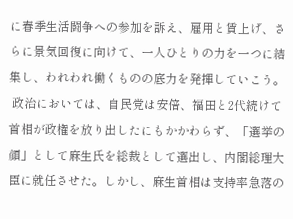に春季生活闘争への参加を訴え、雇用と賃上げ、さらに景気回復に向けて、一人ひとりの力を一つに結集し、われわれ働くものの底力を発揮していこう。
 政治においては、自民党は安倍、福田と2代続けて首相が政権を放り出したにもかかわらず、「選挙の顔」として麻生氏を総裁として選出し、内閣総理大臣に就任させた。しかし、麻生首相は支持率急落の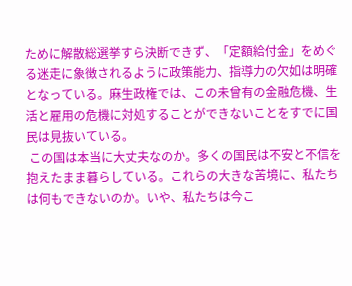ために解散総選挙すら決断できず、「定額給付金」をめぐる迷走に象徴されるように政策能力、指導力の欠如は明確となっている。麻生政権では、この未曾有の金融危機、生活と雇用の危機に対処することができないことをすでに国民は見抜いている。
 この国は本当に大丈夫なのか。多くの国民は不安と不信を抱えたまま暮らしている。これらの大きな苦境に、私たちは何もできないのか。いや、私たちは今こ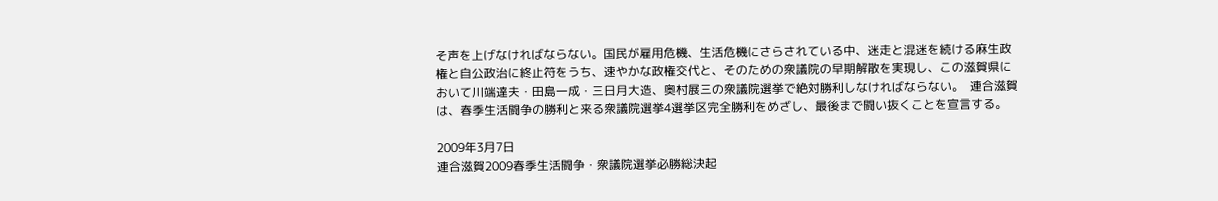そ声を上げなければならない。国民が雇用危機、生活危機にさらされている中、迷走と混迷を続ける麻生政権と自公政治に終止符をうち、速やかな政権交代と、そのための衆議院の早期解散を実現し、この滋賀県において川端達夫・田島一成・三日月大造、奥村展三の衆議院選挙で絶対勝利しなければならない。  連合滋賀は、春季生活闘争の勝利と来る衆議院選挙4選挙区完全勝利をめざし、最後まで闘い抜くことを宣言する。

2009年3月7日
連合滋賀2009春季生活闘争・衆議院選挙必勝総決起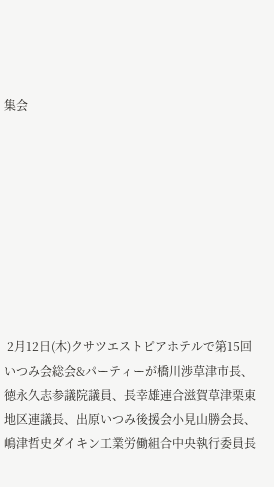集会









 2月12日(木)クサツエストピアホテルで第15回いつみ会総会&パーティーが橋川渉草津市長、徳永久志参議院議員、長幸雄連合滋賀草津栗東地区連議長、出原いつみ後援会小見山勝会長、嶋津哲史ダイキン工業労働組合中央執行委員長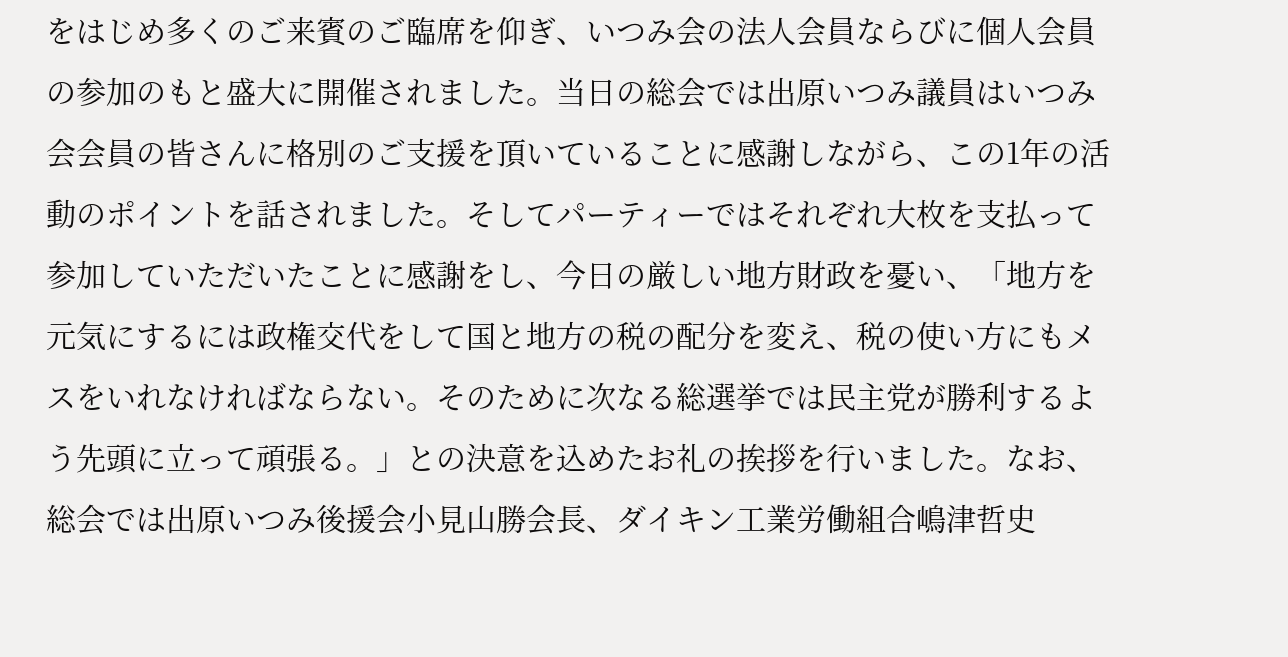をはじめ多くのご来賓のご臨席を仰ぎ、いつみ会の法人会員ならびに個人会員の参加のもと盛大に開催されました。当日の総会では出原いつみ議員はいつみ会会員の皆さんに格別のご支援を頂いていることに感謝しながら、この1年の活動のポイントを話されました。そしてパーティーではそれぞれ大枚を支払って参加していただいたことに感謝をし、今日の厳しい地方財政を憂い、「地方を元気にするには政権交代をして国と地方の税の配分を変え、税の使い方にもメスをいれなければならない。そのために次なる総選挙では民主党が勝利するよう先頭に立って頑張る。」との決意を込めたお礼の挨拶を行いました。なお、総会では出原いつみ後援会小見山勝会長、ダイキン工業労働組合嶋津哲史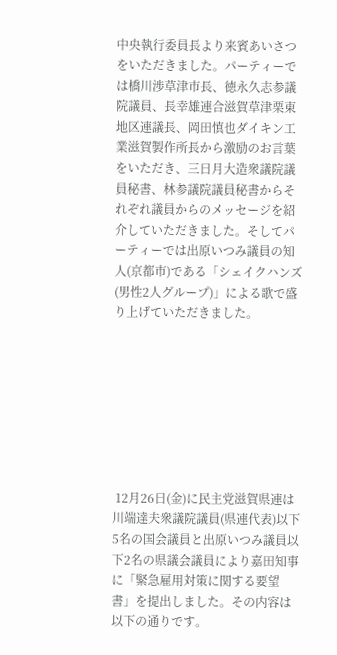中央執行委員長より来賓あいさつをいただきました。パーティーでは橋川渉草津市長、徳永久志参議院議員、長幸雄連合滋賀草津栗東地区連議長、岡田慎也ダイキン工業滋賀製作所長から激励のお言葉をいただき、三日月大造衆議院議員秘書、林参議院議員秘書からそれぞれ議員からのメッセージを紹介していただきました。そしてパーティーでは出原いつみ議員の知人(京都市)である「シェイクハンズ(男性2人グループ)」による歌で盛り上げていただきました。








 12月26日(金)に民主党滋賀県連は川端達夫衆議院議員(県連代表)以下5名の国会議員と出原いつみ議員以下2名の県議会議員により嘉田知事に「緊急雇用対策に関する要望書」を提出しました。その内容は以下の通りです。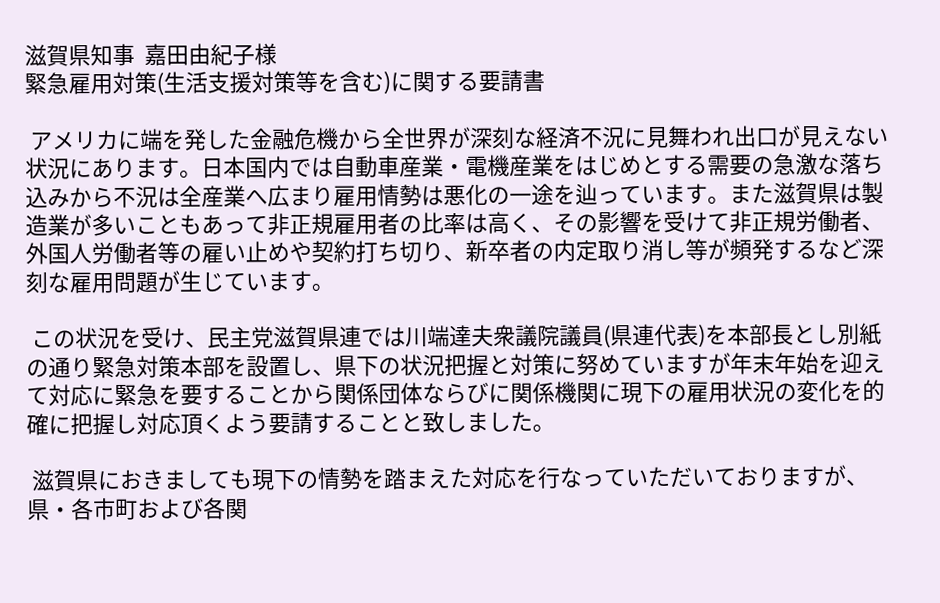滋賀県知事  嘉田由紀子様
緊急雇用対策(生活支援対策等を含む)に関する要請書

 アメリカに端を発した金融危機から全世界が深刻な経済不況に見舞われ出口が見えない状況にあります。日本国内では自動車産業・電機産業をはじめとする需要の急激な落ち込みから不況は全産業へ広まり雇用情勢は悪化の一途を辿っています。また滋賀県は製造業が多いこともあって非正規雇用者の比率は高く、その影響を受けて非正規労働者、外国人労働者等の雇い止めや契約打ち切り、新卒者の内定取り消し等が頻発するなど深刻な雇用問題が生じています。

 この状況を受け、民主党滋賀県連では川端達夫衆議院議員(県連代表)を本部長とし別紙の通り緊急対策本部を設置し、県下の状況把握と対策に努めていますが年末年始を迎えて対応に緊急を要することから関係団体ならびに関係機関に現下の雇用状況の変化を的確に把握し対応頂くよう要請することと致しました。

 滋賀県におきましても現下の情勢を踏まえた対応を行なっていただいておりますが、県・各市町および各関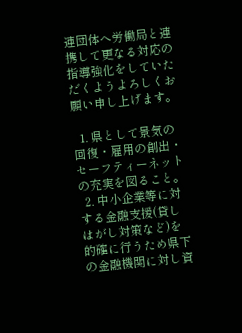連団体へ労働局と連携して更なる対応の指導強化をしていただくようよろしくお願い申し上げます。

  1. 県として景気の回復・雇用の創出・セーフティーネットの充実を図ること。
  2. 中小企業等に対する金融支援(貸しはがし対策など)を的確に行うため県下の金融機関に対し資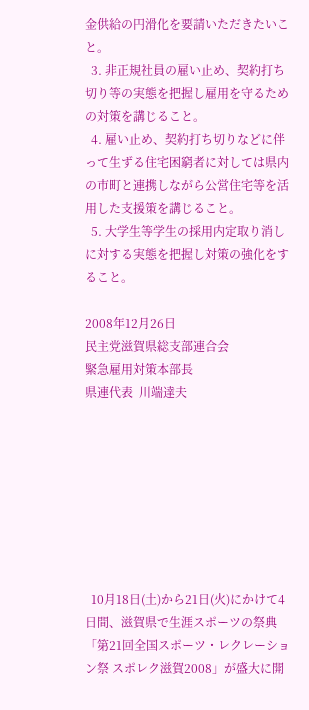金供給の円滑化を要請いただきたいこと。
  3. 非正規社員の雇い止め、契約打ち切り等の実態を把握し雇用を守るための対策を講じること。
  4. 雇い止め、契約打ち切りなどに伴って生ずる住宅困窮者に対しては県内の市町と連携しながら公営住宅等を活用した支援策を講じること。
  5. 大学生等学生の採用内定取り消しに対する実態を把握し対策の強化をすること。

2008年12月26日
民主党滋賀県総支部連合会
緊急雇用対策本部長
県連代表  川端達夫








  10月18日(土)から21日(火)にかけて4日間、滋賀県で生涯スポーツの祭典「第21回全国スポーツ・レクレーション祭 スポレク滋賀2008」が盛大に開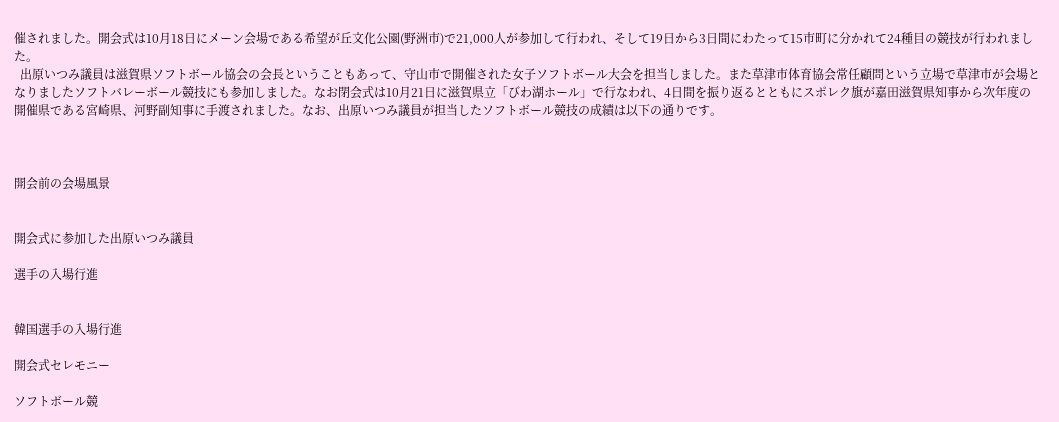催されました。開会式は10月18日にメーン会場である希望が丘文化公園(野洲市)で21,000人が参加して行われ、そして19日から3日間にわたって15市町に分かれて24種目の競技が行われました。
  出原いつみ議員は滋賀県ソフトボール協会の会長ということもあって、守山市で開催された女子ソフトボール大会を担当しました。また草津市体育協会常任顧問という立場で草津市が会場となりましたソフトバレーボール競技にも参加しました。なお閉会式は10月21日に滋賀県立「びわ湖ホール」で行なわれ、4日間を振り返るとともにスポレク旗が嘉田滋賀県知事から次年度の開催県である宮崎県、河野副知事に手渡されました。なお、出原いつみ議員が担当したソフトボール競技の成績は以下の通りです。



開会前の会場風景


開会式に参加した出原いつみ議員

選手の入場行進


韓国選手の入場行進

開会式セレモニー

ソフトボール競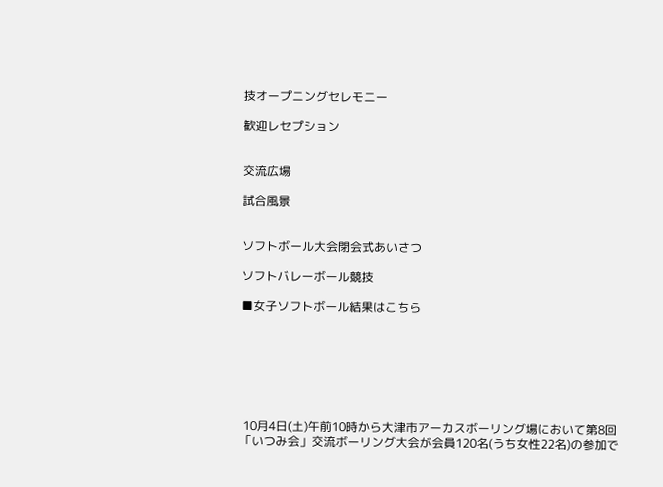技オープニングセレモニー

歓迎レセプション


交流広場

試合風景


ソフトボール大会閉会式あいさつ

ソフトバレーボール競技

■女子ソフトボール結果はこちら







 10月4日(土)午前10時から大津市アーカスボーリング場において第8回「いつみ会」交流ボーリング大会が会員120名(うち女性22名)の参加で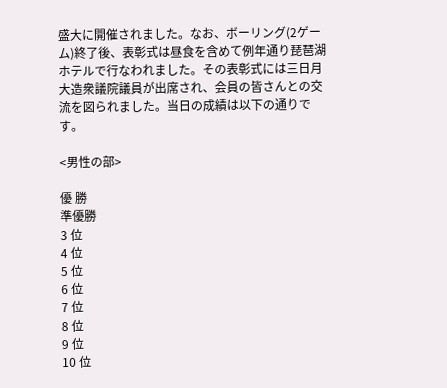盛大に開催されました。なお、ボーリング(2ゲーム)終了後、表彰式は昼食を含めて例年通り琵琶湖ホテルで行なわれました。その表彰式には三日月大造衆議院議員が出席され、会員の皆さんとの交流を図られました。当日の成績は以下の通りです。

<男性の部>

優 勝
準優勝
3 位
4 位
5 位
6 位
7 位
8 位
9 位
10 位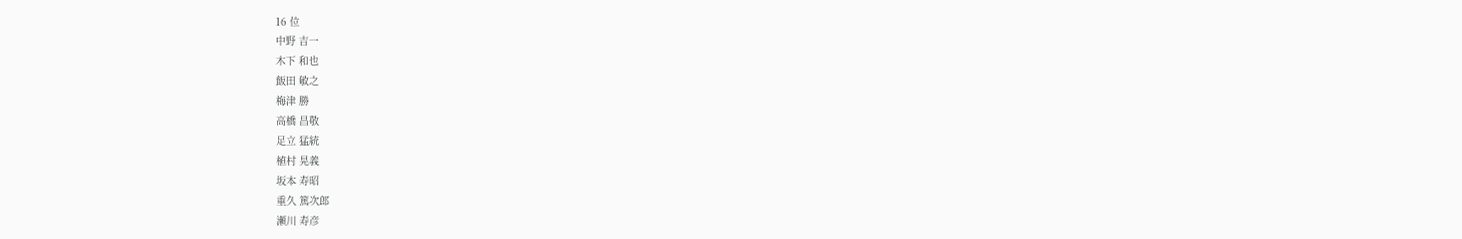16 位
中野 吉一
木下 和也
飯田 敏之
梅津 勝
高橋 昌敬
足立 猛統
植村 晃義
坂本 寿昭
重久 篤次郎
瀬川 寿彦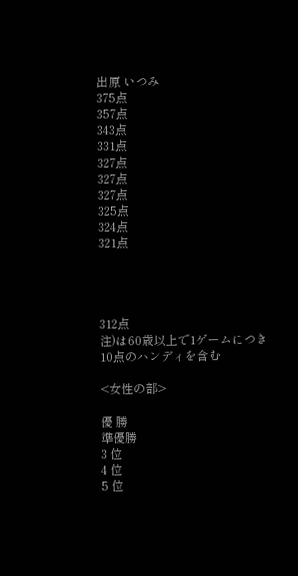出原 いつみ
375点
357点
343点
331点
327点
327点
327点
325点
324点
321点




312点
注)は60歳以上で1ゲームにつき10点のハンディを含む

<女性の部>

優 勝
準優勝
3 位
4 位
5 位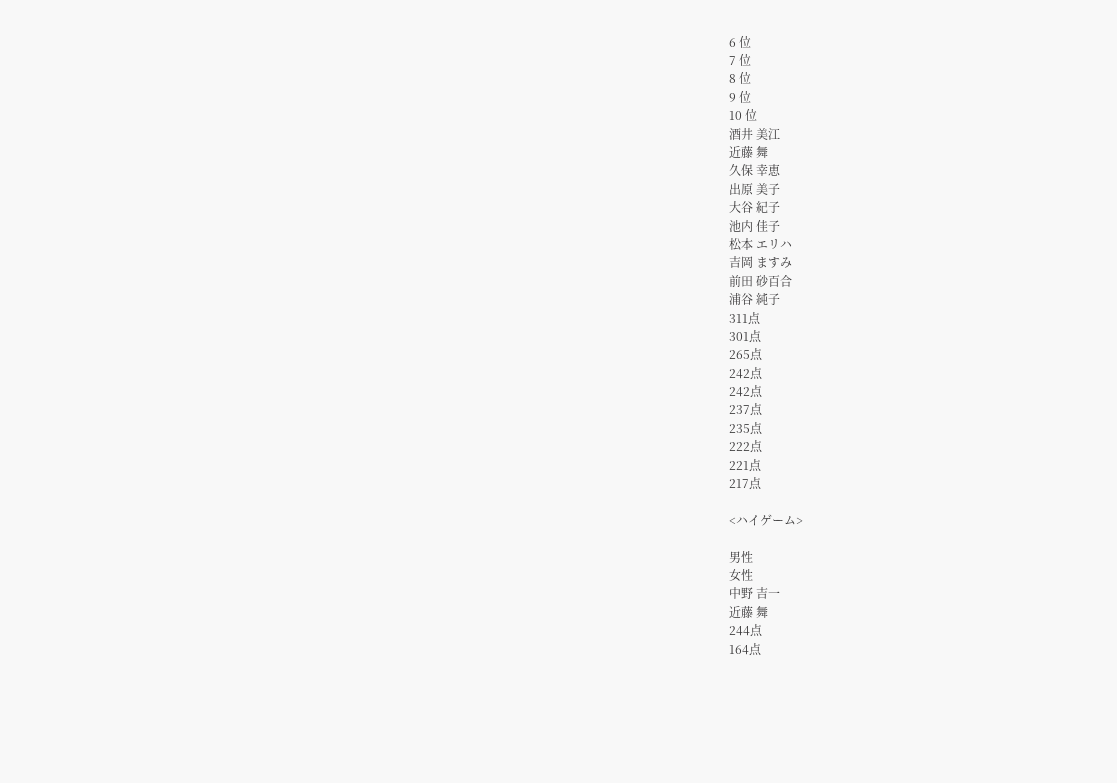6 位
7 位
8 位
9 位
10 位
酒井 美江
近藤 舞
久保 幸恵
出原 美子
大谷 紀子
池内 佳子
松本 エリハ
吉岡 ますみ
前田 砂百合
浦谷 純子
311点
301点
265点
242点
242点
237点
235点
222点
221点
217点

<ハイゲーム>

男性
女性
中野 吉一
近藤 舞
244点
164点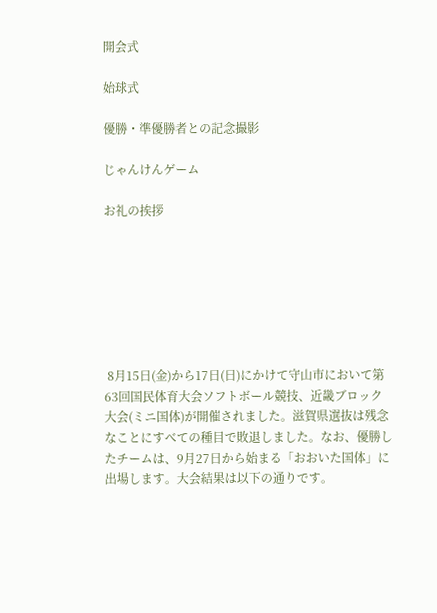開会式

始球式

優勝・準優勝者との記念撮影

じゃんけんゲーム

お礼の挨拶







 8月15日(金)から17日(日)にかけて守山市において第63回国民体育大会ソフトボール競技、近畿ブロック大会(ミニ国体)が開催されました。滋賀県選抜は残念なことにすべての種目で敗退しました。なお、優勝したチームは、9月27日から始まる「おおいた国体」に出場します。大会結果は以下の通りです。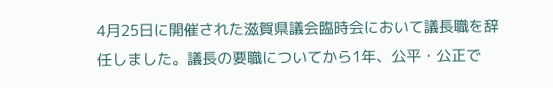4月25日に開催された滋賀県議会臨時会において議長職を辞任しました。議長の要職についてから1年、公平・公正で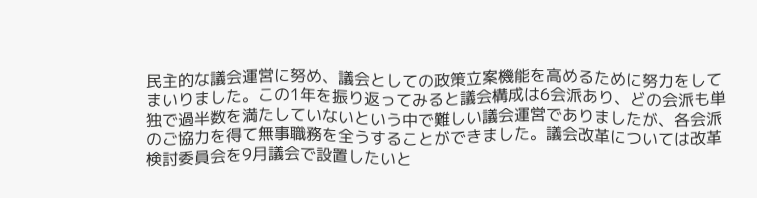民主的な議会運営に努め、議会としての政策立案機能を高めるために努力をしてまいりました。この1年を振り返ってみると議会構成は6会派あり、どの会派も単独で過半数を満たしていないという中で難しい議会運営でありましたが、各会派のご協力を得て無事職務を全うすることができました。議会改革については改革検討委員会を9月議会で設置したいと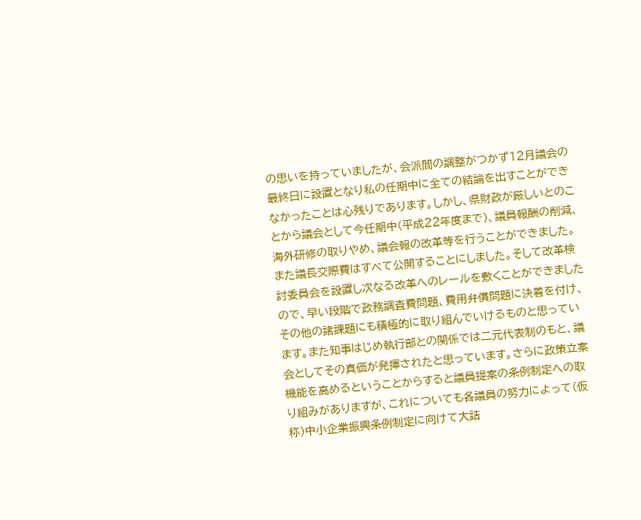の思いを持っていましたが、会派間の調整がつかず12月議会の最終日に設置となり私の任期中に全ての結論を出すことができなかったことは心残りであります。しかし、県財政が厳しいとのことから議会として今任期中(平成22年度まで)、議員報酬の削減、海外研修の取りやめ、議会報の改革等を行うことができました。また議長交際費はすべて公開することにしました。そして改革検討委員会を設置し次なる改革へのレールを敷くことができましたので、早い段階で政務調査費問題、費用弁償問題に決着を付け、その他の諸課題にも積極的に取り組んでいけるものと思っています。また知事はじめ執行部との関係では二元代表制のもと、議会としてその真価が発揮されたと思っています。さらに政策立案機能を高めるということからすると議員提案の条例制定への取り組みがありますが、これについても各議員の努力によって(仮称)中小企業振興条例制定に向けて大詰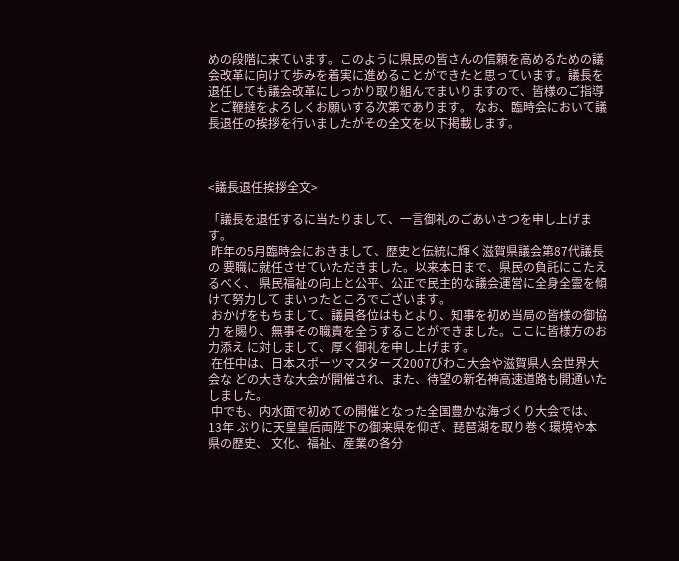めの段階に来ています。このように県民の皆さんの信頼を高めるための議会改革に向けて歩みを着実に進めることができたと思っています。議長を退任しても議会改革にしっかり取り組んでまいりますので、皆様のご指導とご鞭撻をよろしくお願いする次第であります。 なお、臨時会において議長退任の挨拶を行いましたがその全文を以下掲載します。



<議長退任挨拶全文>

「議長を退任するに当たりまして、一言御礼のごあいさつを申し上げます。
 昨年の5月臨時会におきまして、歴史と伝統に輝く滋賀県議会第87代議長の 要職に就任させていただきました。以来本日まで、県民の負託にこたえるべく、 県民福祉の向上と公平、公正で民主的な議会運営に全身全霊を傾けて努力して まいったところでございます。
 おかげをもちまして、議員各位はもとより、知事を初め当局の皆様の御協力 を賜り、無事その職責を全うすることができました。ここに皆様方のお力添え に対しまして、厚く御礼を申し上げます。
 在任中は、日本スポーツマスターズ2007びわこ大会や滋賀県人会世界大会な どの大きな大会が開催され、また、待望の新名神高速道路も開通いたしました。
 中でも、内水面で初めての開催となった全国豊かな海づくり大会では、13年 ぶりに天皇皇后両陛下の御来県を仰ぎ、琵琶湖を取り巻く環境や本県の歴史、 文化、福祉、産業の各分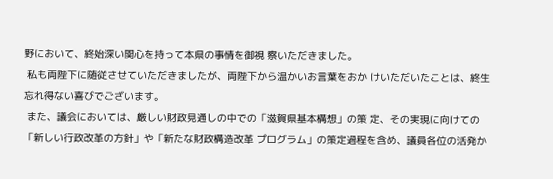野において、終始深い関心を持って本県の事情を御視 察いただきました。
 私も両陛下に随従させていただきましたが、両陛下から温かいお言葉をおか けいただいたことは、終生忘れ得ない喜びでございます。
 また、議会においては、厳しい財政見通しの中での「滋賀県基本構想」の策 定、その実現に向けての「新しい行政改革の方針」や「新たな財政構造改革 プログラム」の策定過程を含め、議員各位の活発か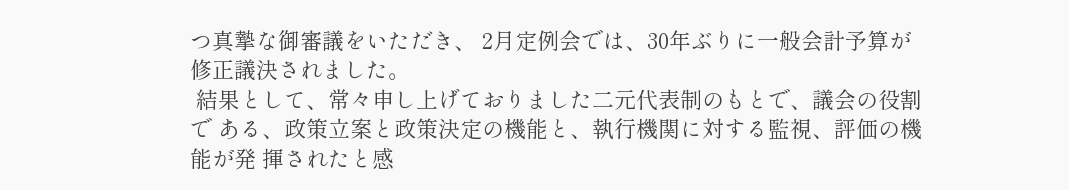つ真摯な御審議をいただき、 2月定例会では、30年ぶりに一般会計予算が修正議決されました。
 結果として、常々申し上げておりました二元代表制のもとで、議会の役割で ある、政策立案と政策決定の機能と、執行機関に対する監視、評価の機能が発 揮されたと感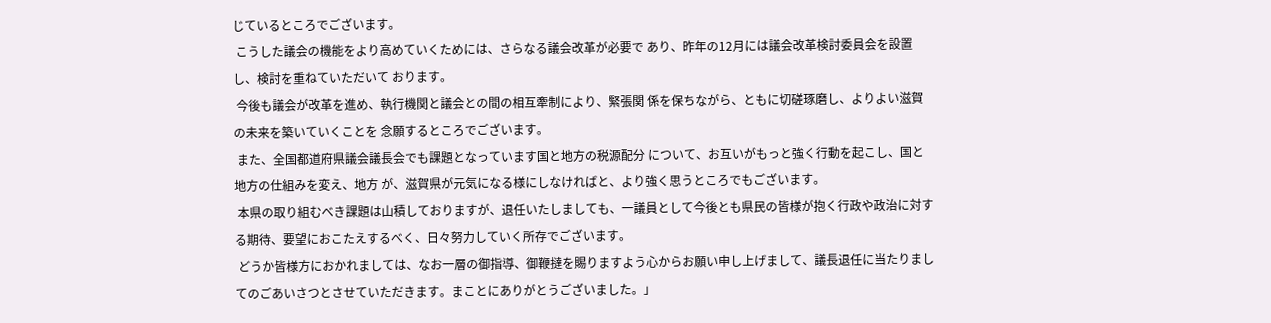じているところでございます。
 こうした議会の機能をより高めていくためには、さらなる議会改革が必要で あり、昨年の12月には議会改革検討委員会を設置し、検討を重ねていただいて おります。
 今後も議会が改革を進め、執行機関と議会との間の相互牽制により、緊張関 係を保ちながら、ともに切磋琢磨し、よりよい滋賀の未来を築いていくことを 念願するところでございます。
 また、全国都道府県議会議長会でも課題となっています国と地方の税源配分 について、お互いがもっと強く行動を起こし、国と地方の仕組みを変え、地方 が、滋賀県が元気になる様にしなければと、より強く思うところでもございます。
 本県の取り組むべき課題は山積しておりますが、退任いたしましても、一議員として今後とも県民の皆様が抱く行政や政治に対する期待、要望におこたえするべく、日々努力していく所存でございます。
 どうか皆様方におかれましては、なお一層の御指導、御鞭撻を賜りますよう心からお願い申し上げまして、議長退任に当たりましてのごあいさつとさせていただきます。まことにありがとうございました。」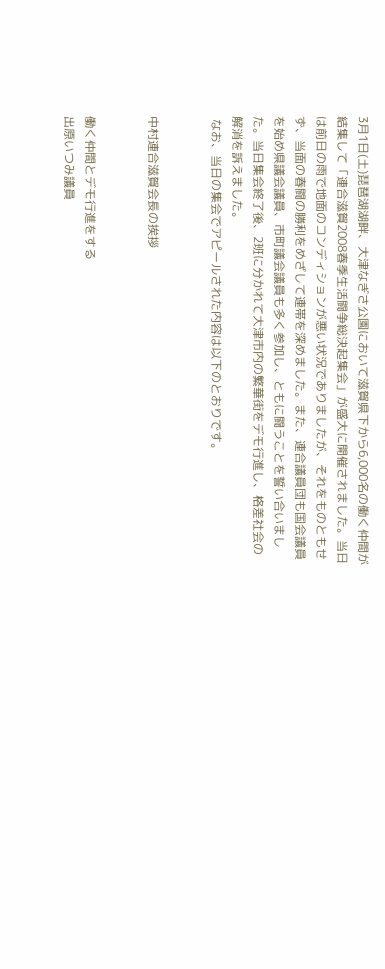3月1日(土)琵琶湖湖畔、大津なぎさ公園において滋賀県下から6,000名の働く仲間が結集して「連合滋賀2008春季生活闘争総決起集会」が盛大に開催されました。当日は前日の雨で地面のコンディションが悪い状況でありましたが、それをものともせず、当面の春闘の勝利をめざして連帯を深めました。また、連合議員団も国会議員を始め県議会議員、市町議会議員も多く参加し、ともに闘うことを誓い合いました。当日集会終了後、2班に分かれて大津市内の繁華街をデモ行進し、格差社会の解消を訴えました。
 なお、当日の集会でアピールされた内容は以下のとおりです。


中村連合滋賀会長の挨拶


働く仲間とデモ行進をする
出原いつみ議員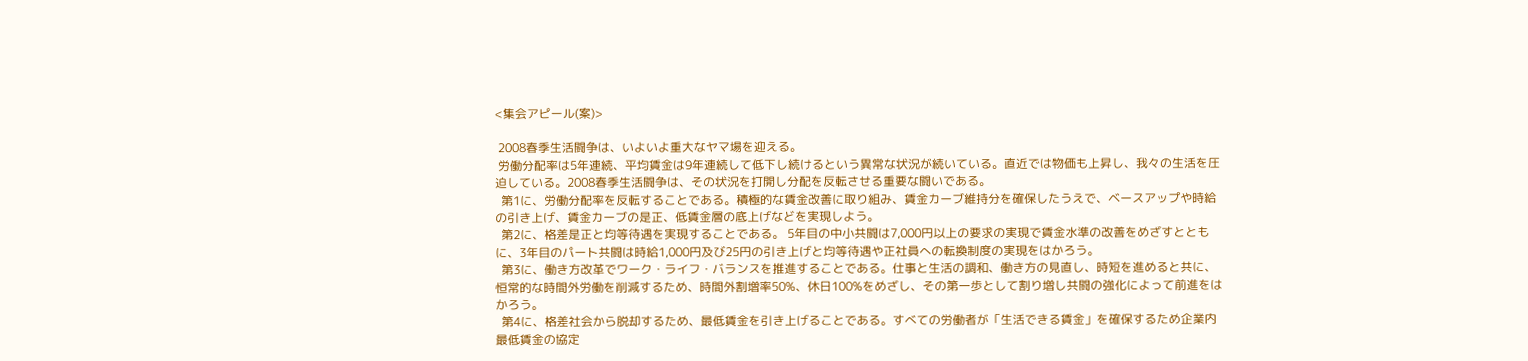<集会アピール(案)>

 2008春季生活闘争は、いよいよ重大なヤマ場を迎える。
 労働分配率は5年連続、平均賃金は9年連続して低下し続けるという異常な状況が続いている。直近では物価も上昇し、我々の生活を圧迫している。2008春季生活闘争は、その状況を打開し分配を反転させる重要な闘いである。
  第1に、労働分配率を反転することである。積極的な賃金改善に取り組み、賃金カーブ維持分を確保したうえで、ベースアップや時給の引き上げ、賃金カーブの是正、低賃金層の底上げなどを実現しよう。
  第2に、格差是正と均等待遇を実現することである。 5年目の中小共闘は7,000円以上の要求の実現で賃金水準の改善をめざすとともに、3年目のパート共闘は時給1,000円及び25円の引き上げと均等待遇や正社員への転換制度の実現をはかろう。
  第3に、働き方改革でワーク・ライフ・バランスを推進することである。仕事と生活の調和、働き方の見直し、時短を進めると共に、恒常的な時間外労働を削減するため、時間外割増率50%、休日100%をめざし、その第一歩として割り増し共闘の強化によって前進をはかろう。
  第4に、格差社会から脱却するため、最低賃金を引き上げることである。すべての労働者が「生活できる賃金」を確保するため企業内最低賃金の協定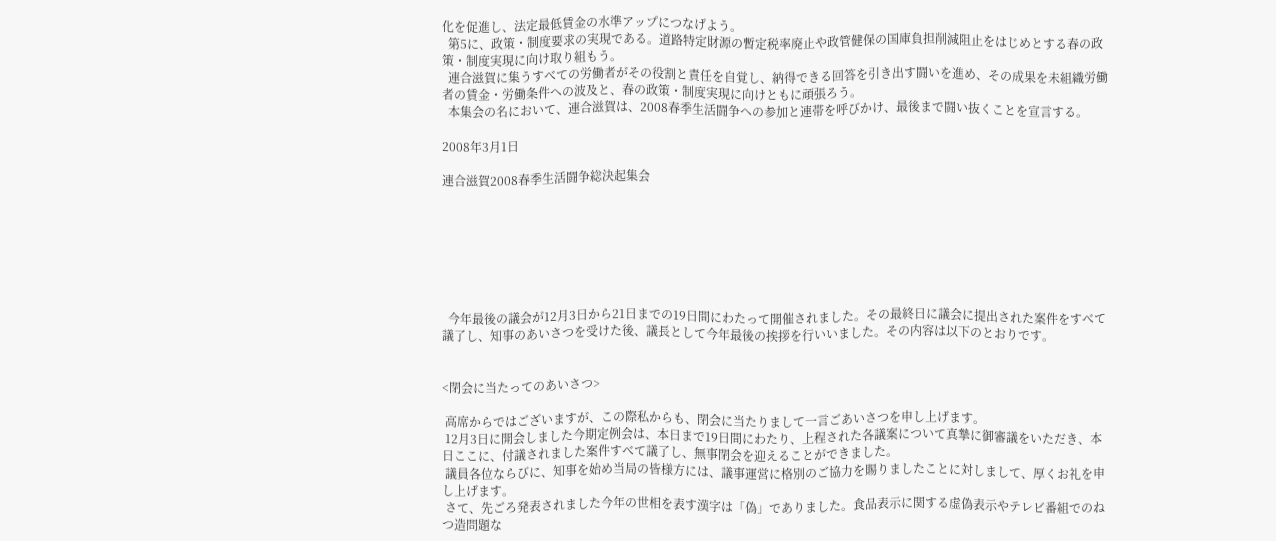化を促進し、法定最低賃金の水準アップにつなげよう。
  第5に、政策・制度要求の実現である。道路特定財源の暫定税率廃止や政管健保の国庫負担削減阻止をはじめとする春の政策・制度実現に向け取り組もう。
  連合滋賀に集うすべての労働者がその役割と責任を自覚し、納得できる回答を引き出す闘いを進め、その成果を未組織労働者の賃金・労働条件への波及と、春の政策・制度実現に向けともに頑張ろう。
  本集会の名において、連合滋賀は、2008春季生活闘争への参加と連帯を呼びかけ、最後まで闘い抜くことを宣言する。

2008年3月1日

連合滋賀2008春季生活闘争総決起集会







  今年最後の議会が12月3日から21日までの19日間にわたって開催されました。その最終日に議会に提出された案件をすべて議了し、知事のあいさつを受けた後、議長として今年最後の挨拶を行いいました。その内容は以下のとおりです。


<閉会に当たってのあいさつ>

 高席からではございますが、この際私からも、閉会に当たりまして一言ごあいさつを申し上げます。
 12月3日に開会しました今期定例会は、本日まで19日間にわたり、上程された各議案について真摯に御審議をいただき、本日ここに、付議されました案件すべて議了し、無事閉会を迎えることができました。
 議員各位ならびに、知事を始め当局の皆様方には、議事運営に格別のご協力を賜りましたことに対しまして、厚くお礼を申し上げます。
 さて、先ごろ発表されました今年の世相を表す漢字は「偽」でありました。食品表示に関する虚偽表示やテレビ番組でのねつ造問題な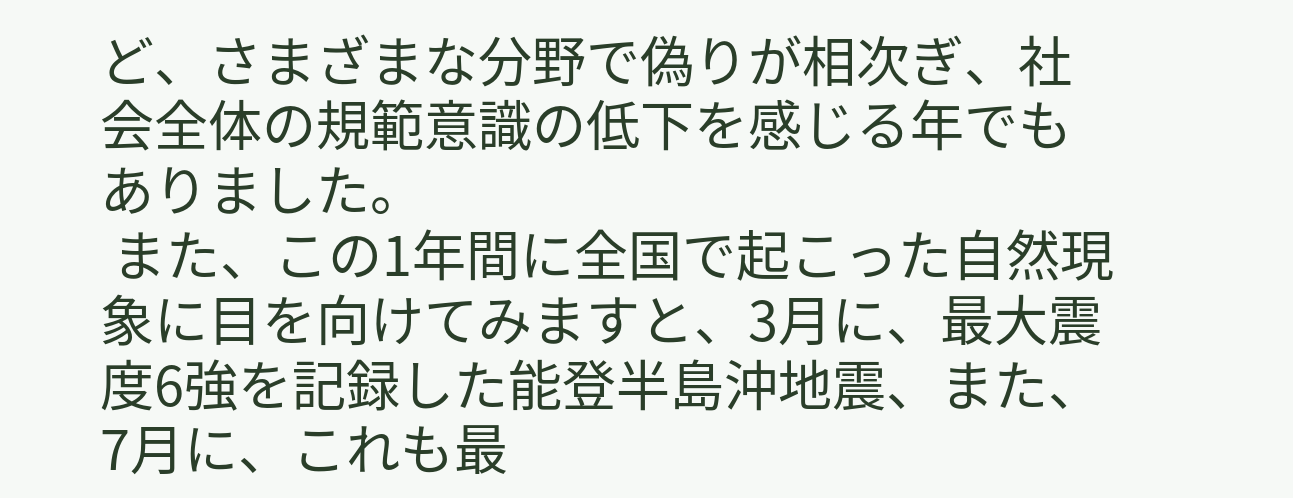ど、さまざまな分野で偽りが相次ぎ、社会全体の規範意識の低下を感じる年でもありました。
 また、この1年間に全国で起こった自然現象に目を向けてみますと、3月に、最大震度6強を記録した能登半島沖地震、また、7月に、これも最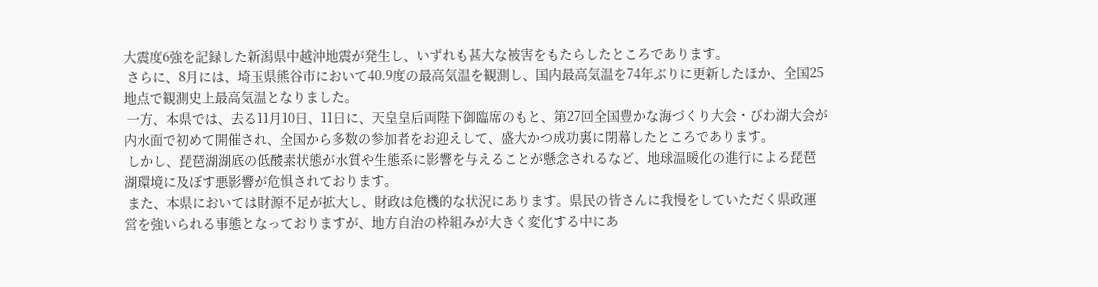大震度6強を記録した新潟県中越沖地震が発生し、いずれも甚大な被害をもたらしたところであります。
 さらに、8月には、埼玉県熊谷市において40.9度の最高気温を観測し、国内最高気温を74年ぶりに更新したほか、全国25地点で観測史上最高気温となりました。
 一方、本県では、去る11月10日、11日に、天皇皇后両陛下御臨席のもと、第27回全国豊かな海づくり大会・びわ湖大会が内水面で初めて開催され、全国から多数の参加者をお迎えして、盛大かつ成功裏に閉幕したところであります。
 しかし、琵琶湖湖底の低酸素状態が水質や生態系に影響を与えることが懸念されるなど、地球温暖化の進行による琵琶湖環境に及ぼす悪影響が危惧されております。
 また、本県においては財源不足が拡大し、財政は危機的な状況にあります。県民の皆さんに我慢をしていただく県政運営を強いられる事態となっておりますが、地方自治の枠組みが大きく変化する中にあ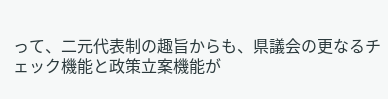って、二元代表制の趣旨からも、県議会の更なるチェック機能と政策立案機能が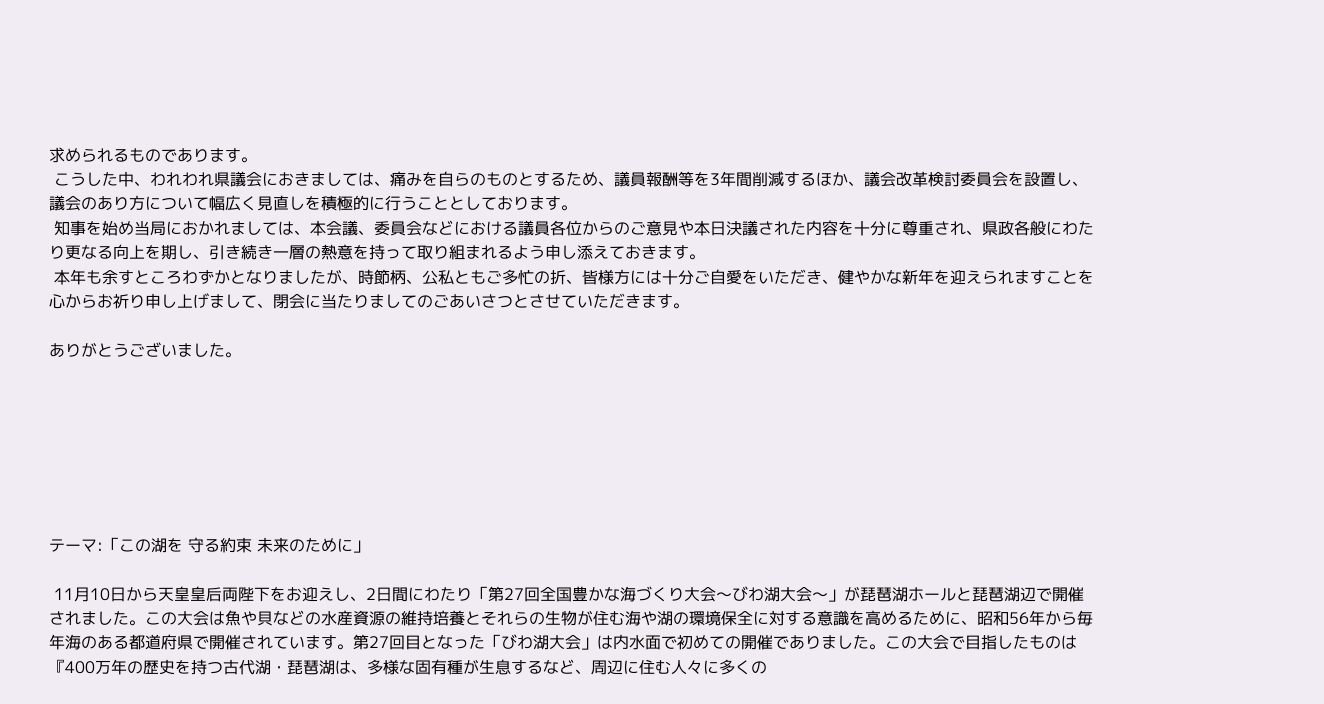求められるものであります。
 こうした中、われわれ県議会におきましては、痛みを自らのものとするため、議員報酬等を3年間削減するほか、議会改革検討委員会を設置し、議会のあり方について幅広く見直しを積極的に行うこととしております。
 知事を始め当局におかれましては、本会議、委員会などにおける議員各位からのご意見や本日決議された内容を十分に尊重され、県政各般にわたり更なる向上を期し、引き続き一層の熱意を持って取り組まれるよう申し添えておきます。
 本年も余すところわずかとなりましたが、時節柄、公私ともご多忙の折、皆様方には十分ご自愛をいただき、健やかな新年を迎えられますことを心からお祈り申し上げまして、閉会に当たりましてのごあいさつとさせていただきます。

ありがとうございました。







テーマ:「この湖を 守る約束 未来のために」

 11月10日から天皇皇后両陛下をお迎えし、2日間にわたり「第27回全国豊かな海づくり大会〜びわ湖大会〜」が琵琶湖ホールと琵琶湖辺で開催されました。この大会は魚や貝などの水産資源の維持培養とそれらの生物が住む海や湖の環境保全に対する意識を高めるために、昭和56年から毎年海のある都道府県で開催されています。第27回目となった「びわ湖大会」は内水面で初めての開催でありました。この大会で目指したものは『400万年の歴史を持つ古代湖・琵琶湖は、多様な固有種が生息するなど、周辺に住む人々に多くの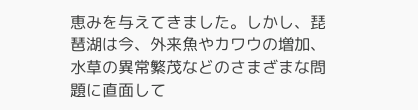恵みを与えてきました。しかし、琵琶湖は今、外来魚やカワウの増加、水草の異常繁茂などのさまざまな問題に直面して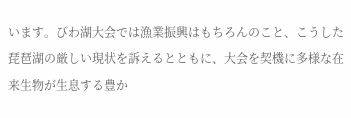います。びわ湖大会では漁業振興はもちろんのこと、こうした琵琶湖の厳しい現状を訴えるとともに、大会を契機に多様な在来生物が生息する豊か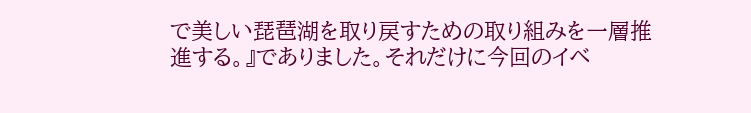で美しい琵琶湖を取り戻すための取り組みを一層推進する。』でありました。それだけに今回のイベ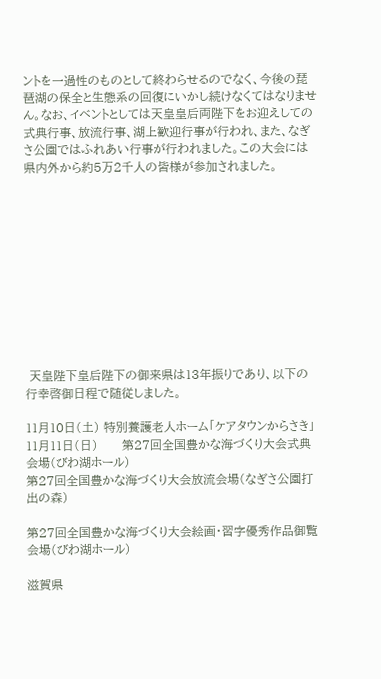ントを一過性のものとして終わらせるのでなく、今後の琵琶湖の保全と生態系の回復にいかし続けなくてはなりません。なお、イベントとしては天皇皇后両陛下をお迎えしての式典行事、放流行事、湖上歓迎行事が行われ、また、なぎさ公園ではふれあい行事が行われました。この大会には県内外から約5万2千人の皆様が参加されました。











 天皇陛下皇后陛下の御来県は13年振りであり、以下の行幸啓御日程で随従しました。

11月10日(土) 特別養護老人ホーム「ケアタウンからさき」
11月11日(日)      第27回全国豊かな海づくり大会式典会場(びわ湖ホール)
第27回全国豊かな海づくり大会放流会場(なぎさ公園打出の森)

第27回全国豊かな海づくり大会絵画・習字優秀作品御覧会場(びわ湖ホール)

滋賀県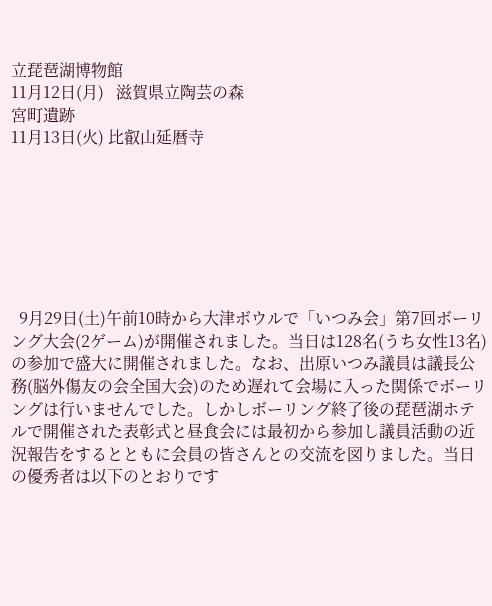立琵琶湖博物館
11月12日(月)   滋賀県立陶芸の森
宮町遺跡
11月13日(火) 比叡山延暦寺







  9月29日(土)午前10時から大津ボウルで「いつみ会」第7回ボーリング大会(2ゲーム)が開催されました。当日は128名(うち女性13名)の参加で盛大に開催されました。なお、出原いつみ議員は議長公務(脳外傷友の会全国大会)のため遅れて会場に入った関係でボーリングは行いませんでした。しかしボーリング終了後の琵琶湖ホテルで開催された表彰式と昼食会には最初から参加し議員活動の近況報告をするとともに会員の皆さんとの交流を図りました。当日の優秀者は以下のとおりです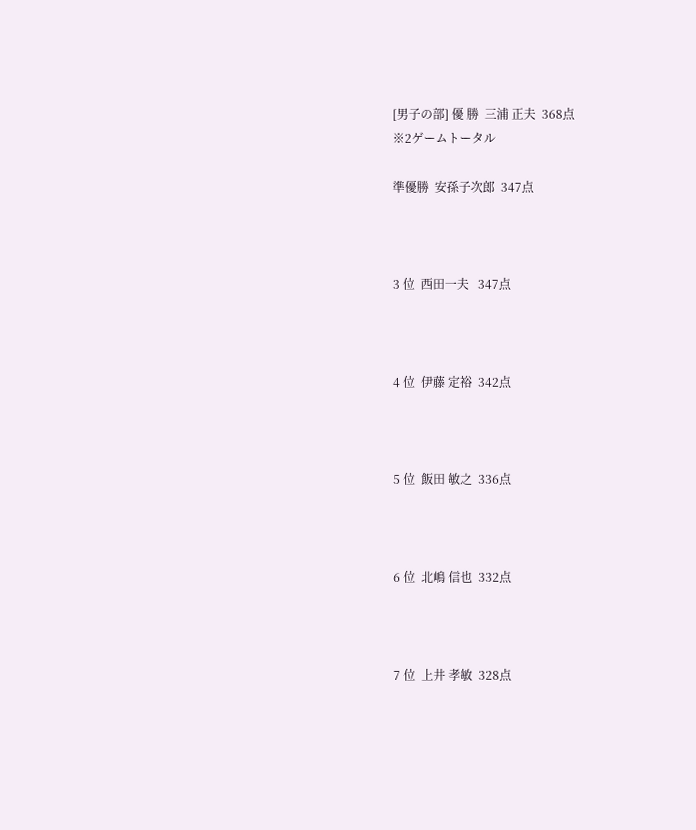[男子の部] 優 勝  三浦 正夫  368点
※2ゲームトータル

準優勝  安孫子次郎  347点



3 位  西田一夫   347点



4 位  伊藤 定裕  342点



5 位  飯田 敏之  336点



6 位  北嶋 信也  332点



7 位  上井 孝敏  328点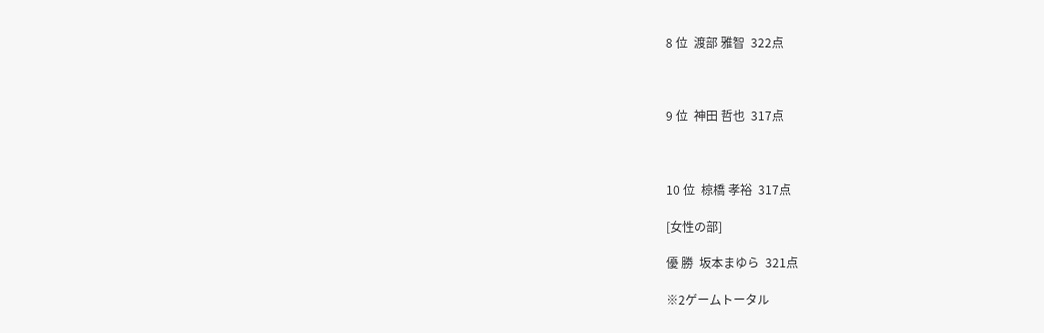8 位  渡部 雅智  322点



9 位  神田 哲也  317点



10 位  椋橋 孝裕  317点

[女性の部]

優 勝  坂本まゆら  321点

※2ゲームトータル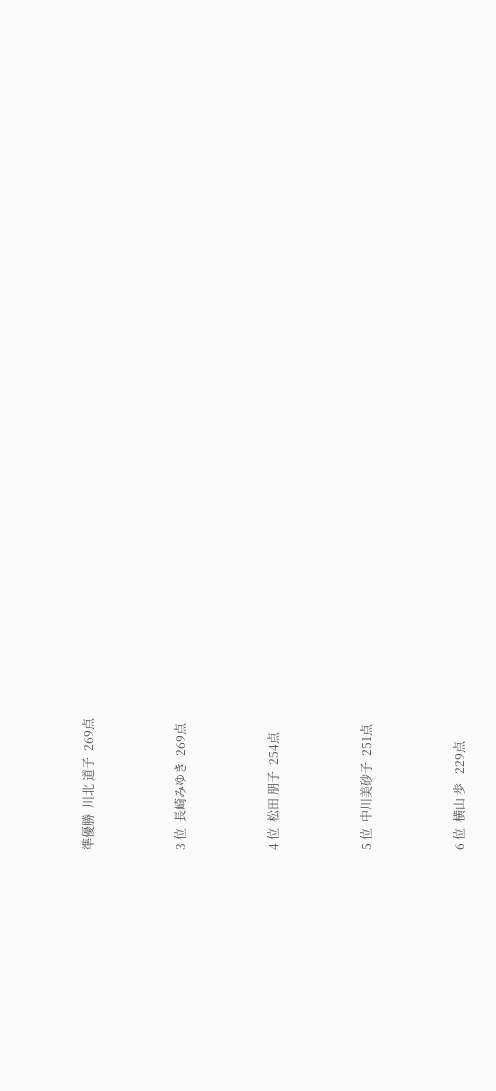準優勝  川北 道子  269点



3 位  長崎みゆき  269点



4 位  松田 朋子  254点



5 位  中川美砂子  251点



6 位  横山 歩   229点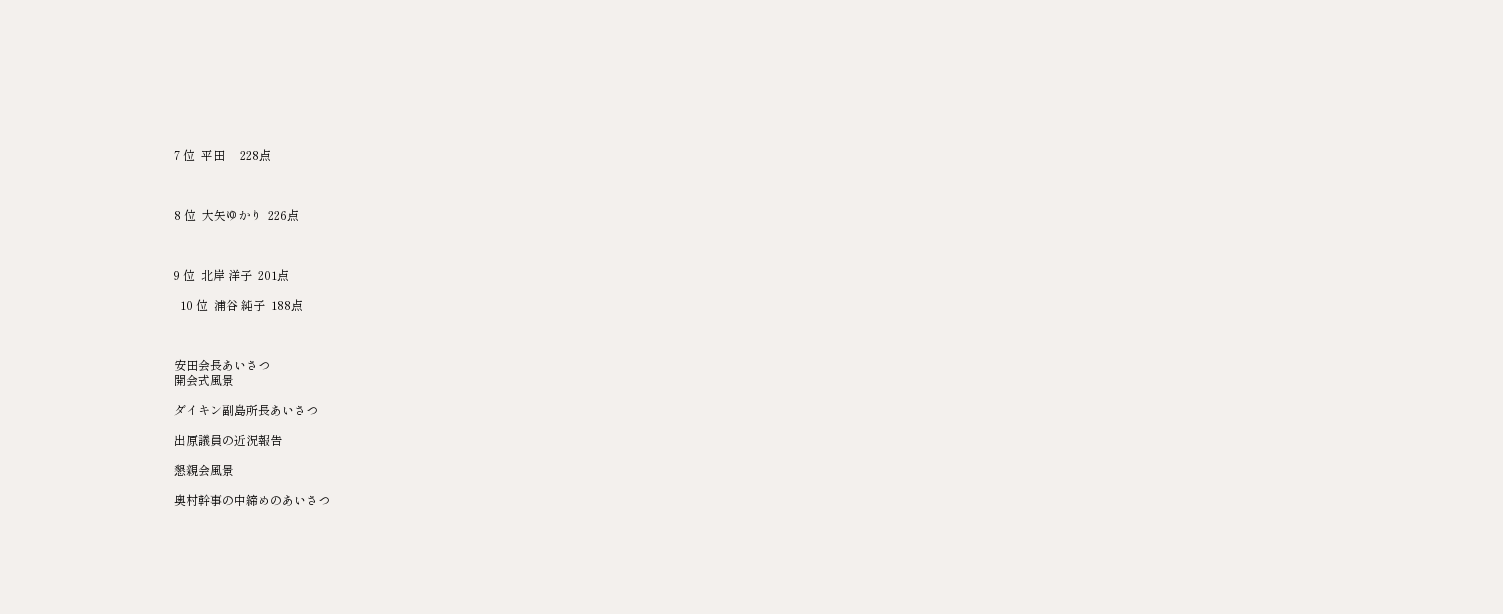7 位  平田     228点



8 位  大矢ゆかり  226点



9 位  北岸 洋子  201点

  10 位  浦谷 純子  188点



安田会長あいさつ
開会式風景

ダイキン副島所長あいさつ

出原議員の近況報告

懇親会風景

奥村幹事の中締めのあいさつ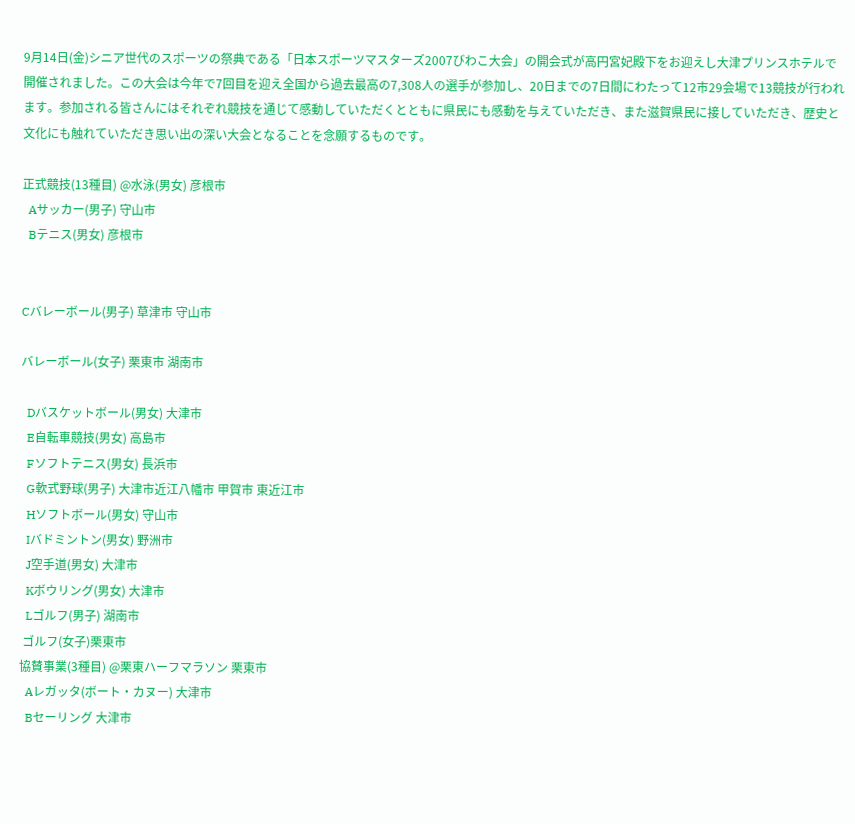9月14日(金)シニア世代のスポーツの祭典である「日本スポーツマスターズ2007びわこ大会」の開会式が高円宮妃殿下をお迎えし大津プリンスホテルで開催されました。この大会は今年で7回目を迎え全国から過去最高の7,308人の選手が参加し、20日までの7日間にわたって12市29会場で13競技が行われます。参加される皆さんにはそれぞれ競技を通じて感動していただくとともに県民にも感動を与えていただき、また滋賀県民に接していただき、歴史と文化にも触れていただき思い出の深い大会となることを念願するものです。

正式競技(13種目) @水泳(男女) 彦根市
  Aサッカー(男子) 守山市
  Bテニス(男女) 彦根市


Cバレーボール(男子) 草津市 守山市

バレーボール(女子) 栗東市 湖南市

  Dバスケットボール(男女) 大津市
  E自転車競技(男女) 高島市
  Fソフトテニス(男女) 長浜市
  G軟式野球(男子) 大津市近江八幡市 甲賀市 東近江市
  Hソフトボール(男女) 守山市
  Iバドミントン(男女) 野洲市
  J空手道(男女) 大津市
  Kボウリング(男女) 大津市
  Lゴルフ(男子) 湖南市
 ゴルフ(女子)栗東市
協賛事業(3種目) @栗東ハーフマラソン 栗東市
  Aレガッタ(ボート・カヌー) 大津市
  Bセーリング 大津市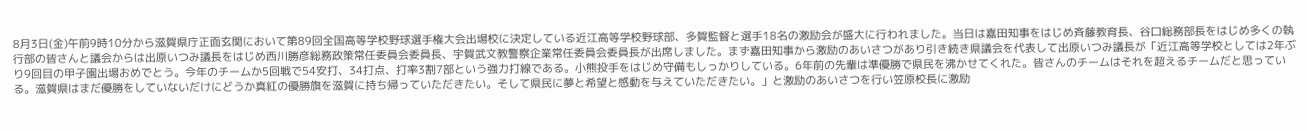8月3日(金)午前9時10分から滋賀県庁正面玄関において第89回全国高等学校野球選手権大会出場校に決定している近江高等学校野球部、多賀監督と選手18名の激励会が盛大に行われました。当日は嘉田知事をはじめ斉藤教育長、谷口総務部長をはじめ多くの執行部の皆さんと議会からは出原いつみ議長をはじめ西川勝彦総務政策常任委員会委員長、宇賀武文教警察企業常任委員会委員長が出席しました。まず嘉田知事から激励のあいさつがあり引き続き県議会を代表して出原いつみ議長が「近江高等学校としては2年ぶり9回目の甲子園出場おめでとう。今年のチームか5回戦で54安打、34打点、打率3割7部という強力打線である。小熊投手をはじめ守備もしっかりしている。6年前の先輩は準優勝で県民を沸かせてくれた。皆さんのチームはそれを超えるチームだと思っている。滋賀県はまだ優勝をしていないだけにどうか真紅の優勝旗を滋賀に持ち帰っていただきたい。そして県民に夢と希望と感動を与えていただきたい。」と激励のあいさつを行い笠原校長に激励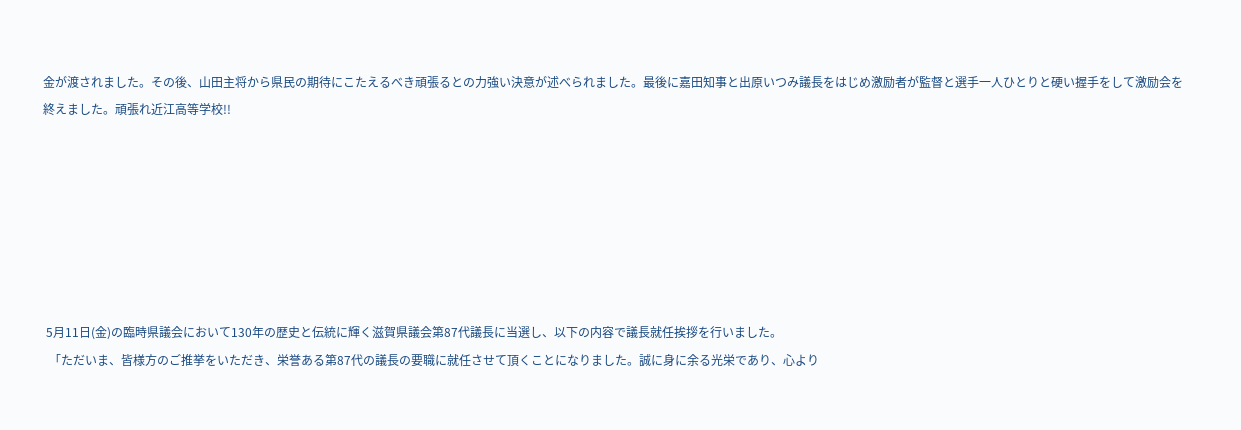金が渡されました。その後、山田主将から県民の期待にこたえるべき頑張るとの力強い決意が述べられました。最後に嘉田知事と出原いつみ議長をはじめ激励者が監督と選手一人ひとりと硬い握手をして激励会を終えました。頑張れ近江高等学校!!







 5月11日(金)の臨時県議会において130年の歴史と伝統に輝く滋賀県議会第87代議長に当選し、以下の内容で議長就任挨拶を行いました。
  「ただいま、皆様方のご推挙をいただき、栄誉ある第87代の議長の要職に就任させて頂くことになりました。誠に身に余る光栄であり、心より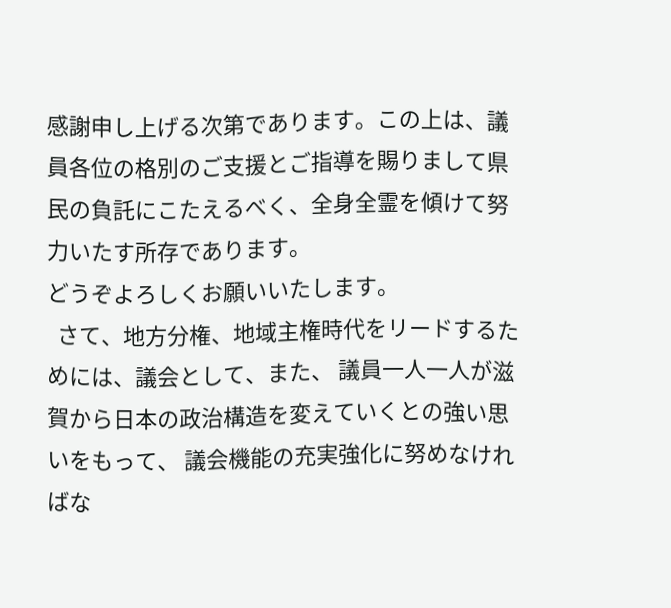感謝申し上げる次第であります。この上は、議員各位の格別のご支援とご指導を賜りまして県民の負託にこたえるべく、全身全霊を傾けて努力いたす所存であります。
どうぞよろしくお願いいたします。
  さて、地方分権、地域主権時代をリードするためには、議会として、また、 議員一人一人が滋賀から日本の政治構造を変えていくとの強い思いをもって、 議会機能の充実強化に努めなければな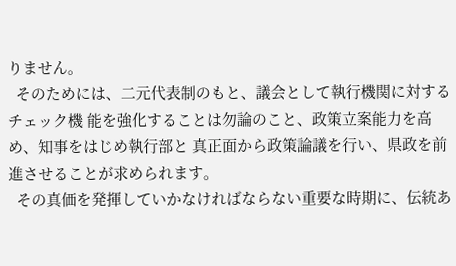りません。
  そのためには、二元代表制のもと、議会として執行機関に対するチェック機 能を強化することは勿論のこと、政策立案能力を高め、知事をはじめ執行部と 真正面から政策論議を行い、県政を前進させることが求められます。
  その真価を発揮していかなければならない重要な時期に、伝統あ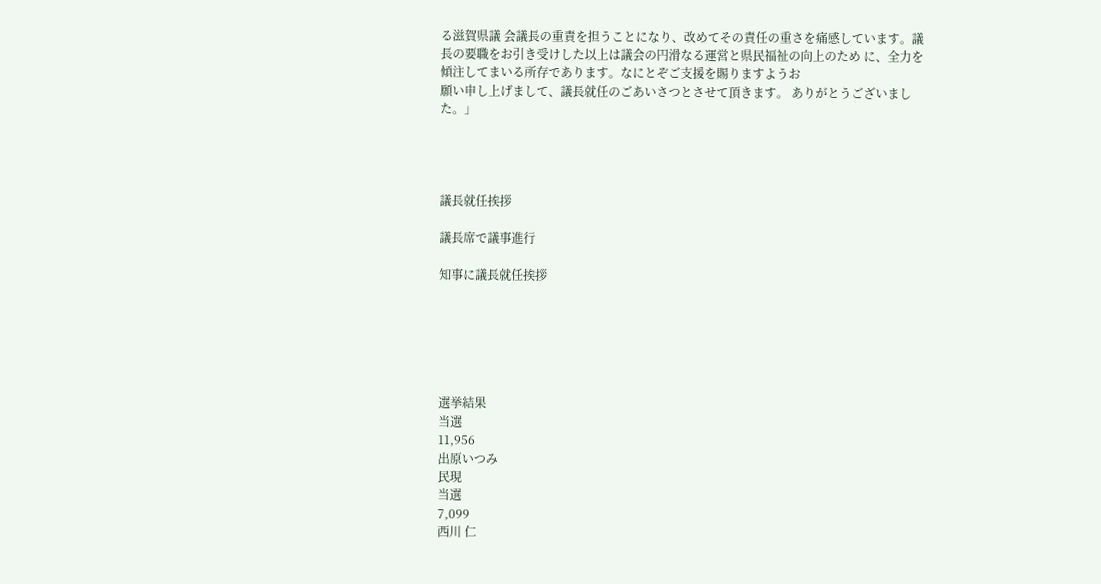る滋賀県議 会議長の重責を担うことになり、改めてその責任の重さを痛感しています。議 長の要職をお引き受けした以上は議会の円滑なる運営と県民福祉の向上のため に、全力を傾注してまいる所存であります。なにとぞご支援を賜りますようお
願い申し上げまして、議長就任のごあいさつとさせて頂きます。 ありがとうございました。」




議長就任挨拶

議長席で議事進行

知事に議長就任挨拶






選挙結果
当選
11,956
出原いつみ
民現
当選
7,099
西川 仁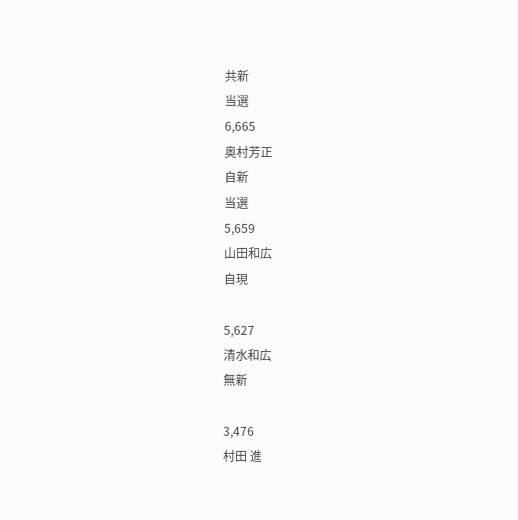共新
当選
6,665
奥村芳正
自新
当選
5,659
山田和広
自現

5,627
清水和広
無新

3,476
村田 進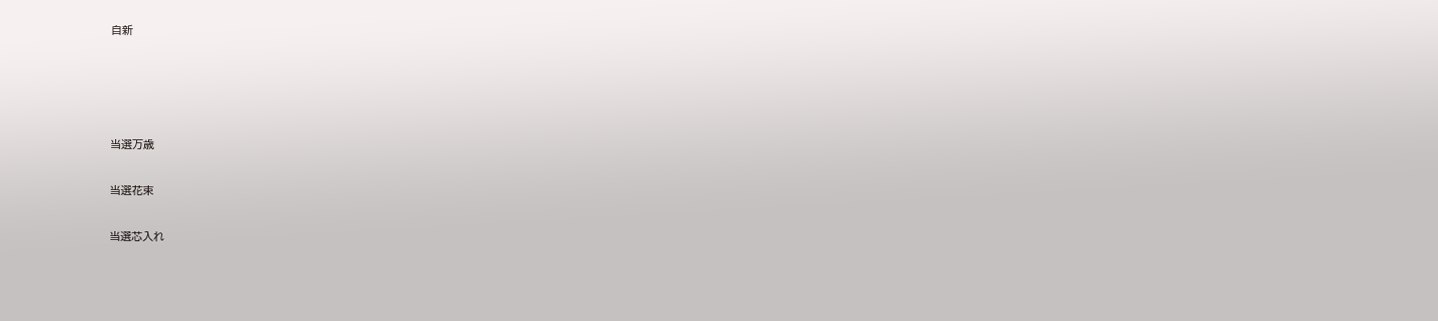自新




当選万歳

当選花束

当選芯入れ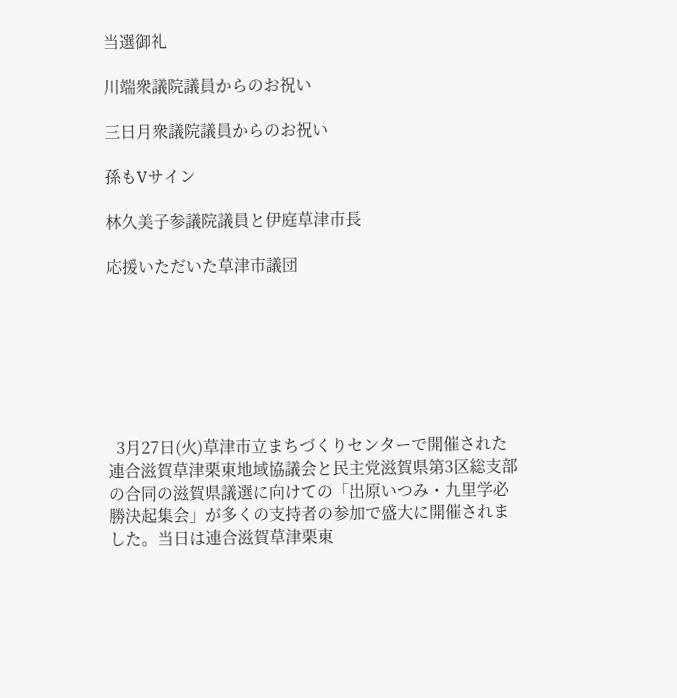当選御礼

川端衆議院議員からのお祝い

三日月衆議院議員からのお祝い

孫もVサイン

林久美子参議院議員と伊庭草津市長

応援いただいた草津市議団







  3月27日(火)草津市立まちづくりセンターで開催された連合滋賀草津栗東地域協議会と民主党滋賀県第3区総支部の合同の滋賀県議選に向けての「出原いつみ・九里学必勝決起集会」が多くの支持者の参加で盛大に開催されました。当日は連合滋賀草津栗東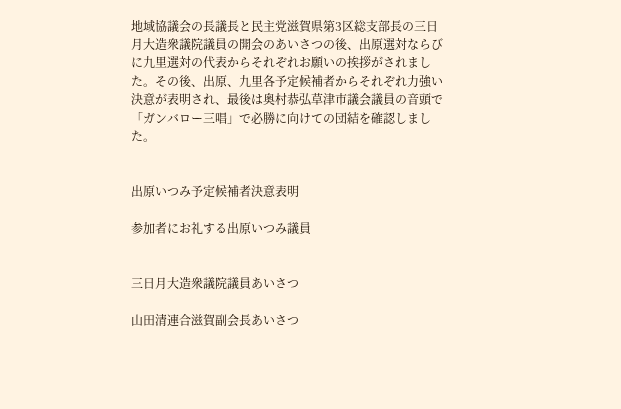地域協議会の長議長と民主党滋賀県第3区総支部長の三日月大造衆議院議員の開会のあいさつの後、出原選対ならびに九里選対の代表からそれぞれお願いの挨拶がされました。その後、出原、九里各予定候補者からそれぞれ力強い決意が表明され、最後は奥村恭弘草津市議会議員の音頭で「ガンバロー三唱」で必勝に向けての団結を確認しました。


出原いつみ予定候補者決意表明

参加者にお礼する出原いつみ議員


三日月大造衆議院議員あいさつ

山田清連合滋賀副会長あいさつ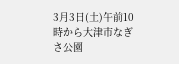3月3日(土)午前10時から大津市なぎさ公園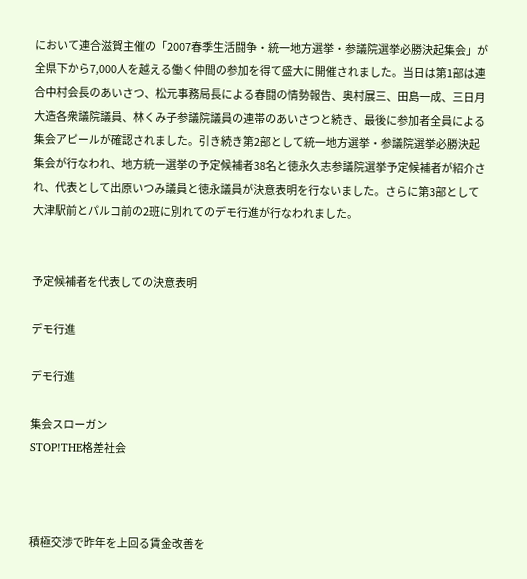において連合滋賀主催の「2007春季生活闘争・統一地方選挙・参議院選挙必勝決起集会」が全県下から7,000人を越える働く仲間の参加を得て盛大に開催されました。当日は第1部は連合中村会長のあいさつ、松元事務局長による春闘の情勢報告、奥村展三、田島一成、三日月大造各衆議院議員、林くみ子参議院議員の連帯のあいさつと続き、最後に参加者全員による集会アピールが確認されました。引き続き第2部として統一地方選挙・参議院選挙必勝決起集会が行なわれ、地方統一選挙の予定候補者38名と徳永久志参議院選挙予定候補者が紹介され、代表として出原いつみ議員と徳永議員が決意表明を行ないました。さらに第3部として大津駅前とパルコ前の2班に別れてのデモ行進が行なわれました。


予定候補者を代表しての決意表明

デモ行進

デモ行進

集会スローガン
STOP!THE格差社会



積極交渉で昨年を上回る賃金改善を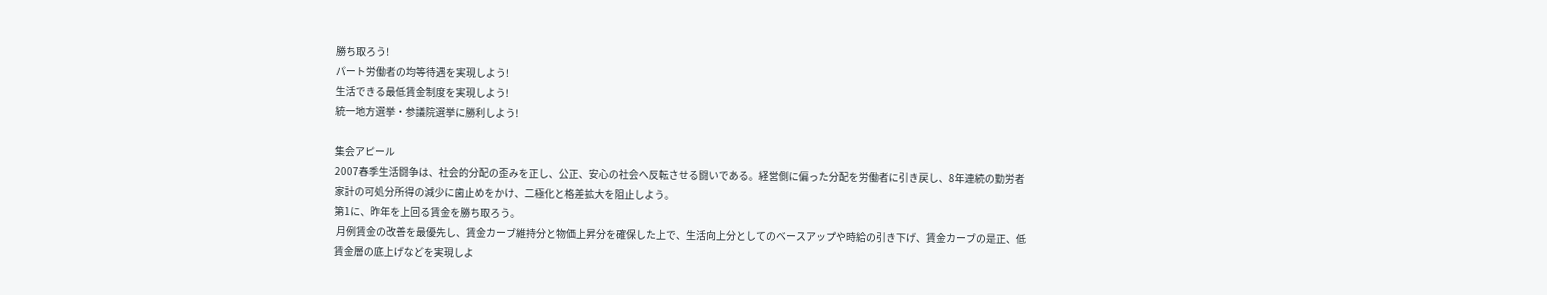勝ち取ろう!
パート労働者の均等待遇を実現しよう!
生活できる最低賃金制度を実現しよう!
統一地方選挙・参議院選挙に勝利しよう!

集会アピール
2007春季生活闘争は、社会的分配の歪みを正し、公正、安心の社会へ反転させる闘いである。経営側に偏った分配を労働者に引き戻し、8年連続の勤労者家計の可処分所得の減少に歯止めをかけ、二極化と格差拡大を阻止しよう。
第1に、昨年を上回る賃金を勝ち取ろう。
 月例賃金の改善を最優先し、賃金カーブ維持分と物価上昇分を確保した上で、生活向上分としてのベースアップや時給の引き下げ、賃金カーブの是正、低賃金層の底上げなどを実現しよ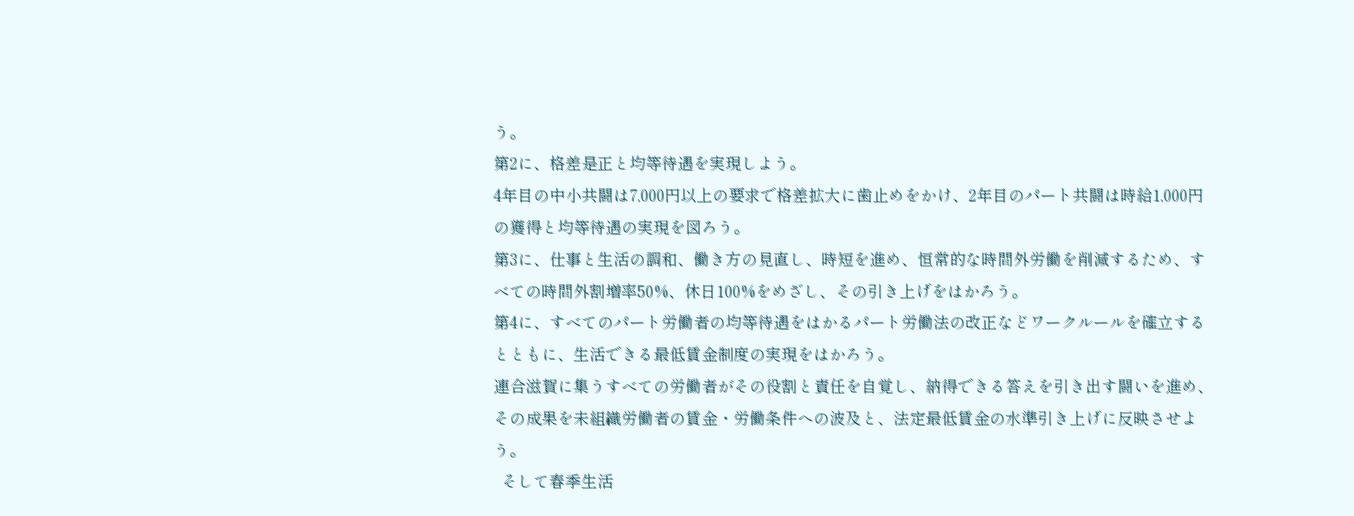う。
第2に、格差是正と均等待遇を実現しよう。
4年目の中小共闘は7,000円以上の要求で格差拡大に歯止めをかけ、2年目のパート共闘は時給1,000円の獲得と均等待遇の実現を図ろう。
第3に、仕事と生活の調和、働き方の見直し、時短を進め、恒常的な時間外労働を削減するため、すべての時間外割増率50%、休日100%をめざし、その引き上げをはかろう。
第4に、すべてのパート労働者の均等待遇をはかるパート労働法の改正などワークルールを確立するとともに、生活できる最低賃金制度の実現をはかろう。
連合滋賀に集うすべての労働者がその役割と責任を自覚し、納得できる答えを引き出す闘いを進め、その成果を未組織労働者の賃金・労働条件への波及と、法定最低賃金の水準引き上げに反映させよう。
  そして春季生活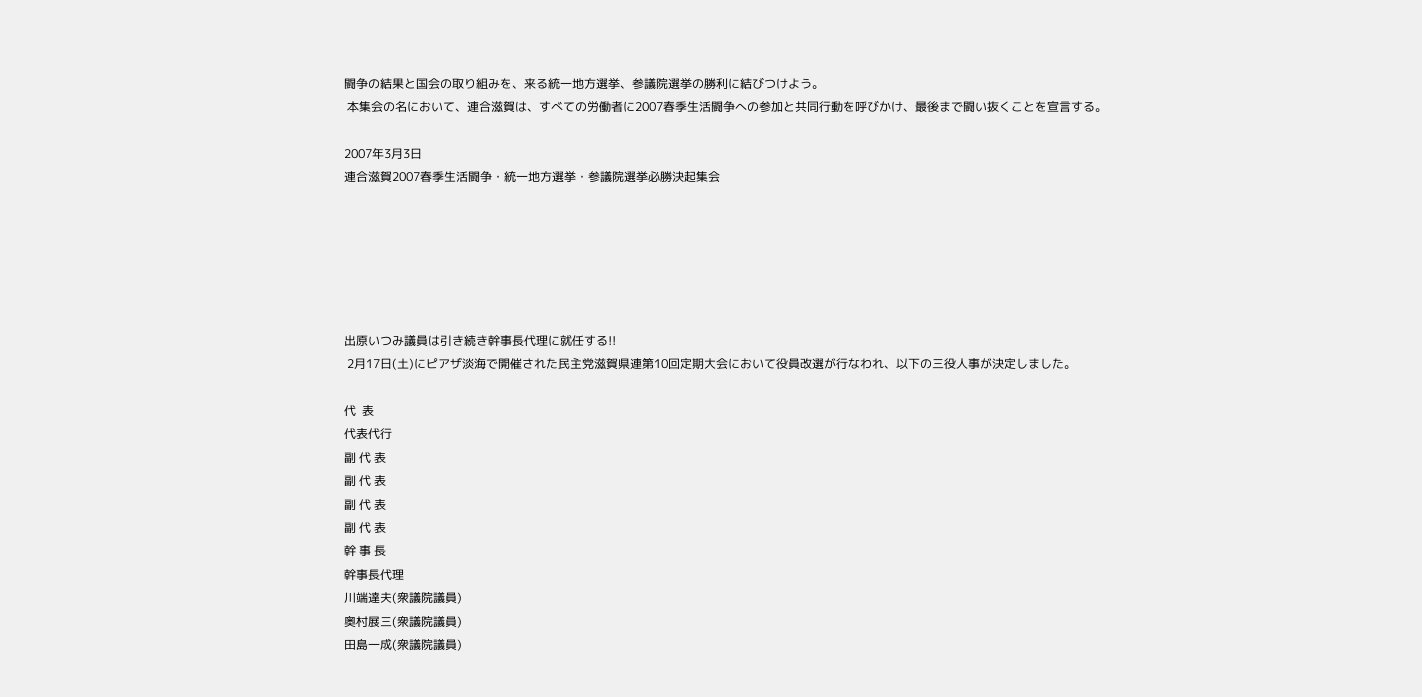闘争の結果と国会の取り組みを、来る統一地方選挙、参議院選挙の勝利に結びつけよう。
 本集会の名において、連合滋賀は、すべての労働者に2007春季生活闘争への参加と共同行動を呼びかけ、最後まで闘い抜くことを宣言する。

2007年3月3日
連合滋賀2007春季生活闘争・統一地方選挙・参議院選挙必勝決起集会






出原いつみ議員は引き続き幹事長代理に就任する!!
 2月17日(土)にピアザ淡海で開催された民主党滋賀県連第10回定期大会において役員改選が行なわれ、以下の三役人事が決定しました。

代  表
代表代行
副 代 表
副 代 表
副 代 表
副 代 表
幹 事 長
幹事長代理
川端達夫(衆議院議員)
奥村展三(衆議院議員)
田島一成(衆議院議員)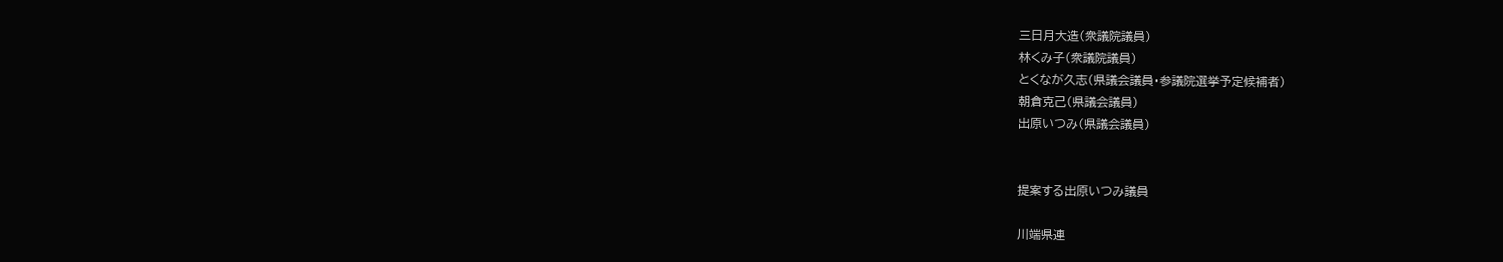三日月大造(衆議院議員)
林くみ子(衆議院議員)
とくなが久志(県議会議員・参議院選挙予定候補者)
朝倉克己(県議会議員)
出原いつみ(県議会議員)


提案する出原いつみ議員

川端県連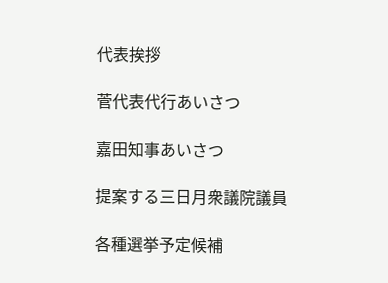代表挨拶

菅代表代行あいさつ

嘉田知事あいさつ

提案する三日月衆議院議員

各種選挙予定候補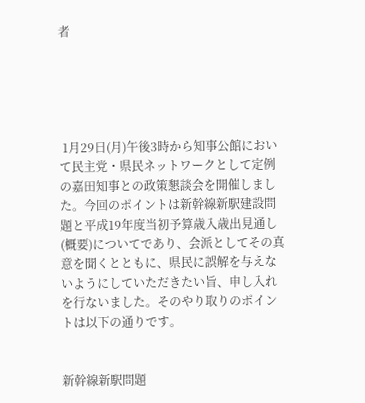者





 1月29日(月)午後3時から知事公館において民主党・県民ネットワークとして定例の嘉田知事との政策懇談会を開催しました。今回のポイントは新幹線新駅建設問題と平成19年度当初予算歳入歳出見通し(概要)についてであり、会派としてその真意を聞くとともに、県民に誤解を与えないようにしていただきたい旨、申し入れを行ないました。そのやり取りのポイントは以下の通りです。


新幹線新駅問題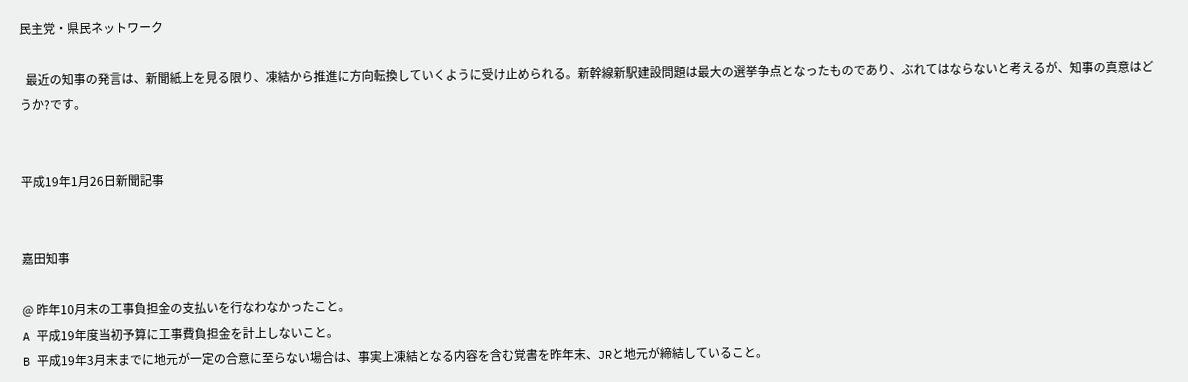民主党・県民ネットワーク

  最近の知事の発言は、新聞紙上を見る限り、凍結から推進に方向転換していくように受け止められる。新幹線新駅建設問題は最大の選挙争点となったものであり、ぶれてはならないと考えるが、知事の真意はどうか?です。


平成19年1月26日新聞記事


嘉田知事

@ 昨年10月末の工事負担金の支払いを行なわなかったこと。
A 平成19年度当初予算に工事費負担金を計上しないこと。
B 平成19年3月末までに地元が一定の合意に至らない場合は、事実上凍結となる内容を含む覚書を昨年末、JRと地元が締結していること。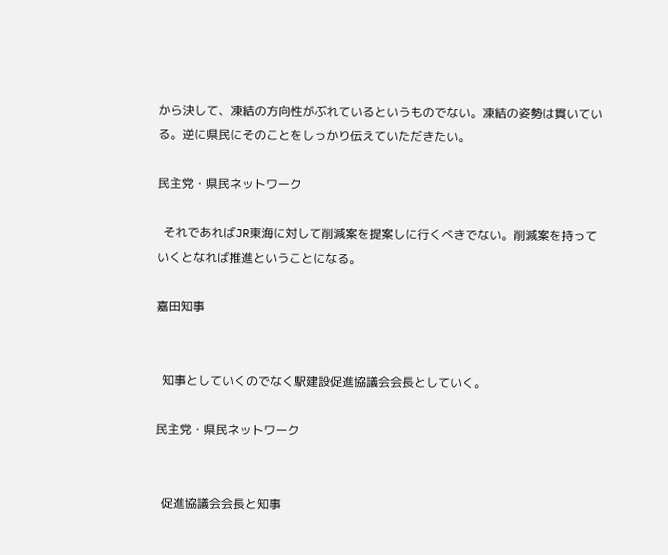から決して、凍結の方向性がぶれているというものでない。凍結の姿勢は貫いている。逆に県民にそのことをしっかり伝えていただきたい。

民主党・県民ネットワーク

  それであればJR東海に対して削減案を提案しに行くべきでない。削減案を持っていくとなれば推進ということになる。

嘉田知事


  知事としていくのでなく駅建設促進協議会会長としていく。

民主党・県民ネットワーク


  促進協議会会長と知事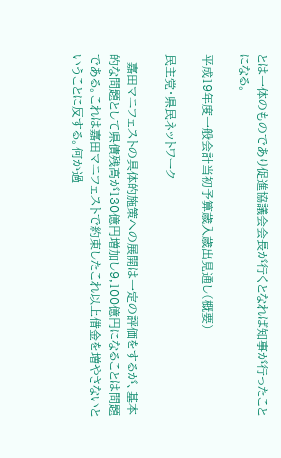とは一体のものであり促進協議会会長が行くとなれば知事が行ったことになる。

平成19年度一般会計当初予算歳入歳出見通し(概要)

民主党・県民ネットワーク

  嘉田マニフェストの具体的施策への展開は一定の評価をするが、基本的な問題として県債残高が130億円増加し9,100億円になることは問題である。これは嘉田マニフェストで約束したこれ以上借金を増やさないということに反する。何か過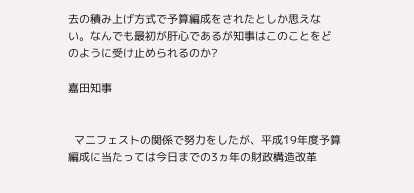去の積み上げ方式で予算編成をされたとしか思えない。なんでも最初が肝心であるが知事はこのことをどのように受け止められるのか?

嘉田知事


  マニフェストの関係で努力をしたが、平成19年度予算編成に当たっては今日までの3ヵ年の財政構造改革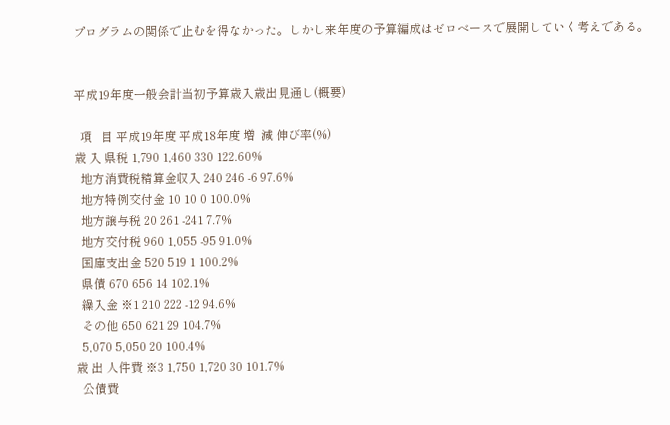プログラムの関係で止むを得なかった。しかし来年度の予算編成はゼロベースで展開していく考えである。


平成19年度一般会計当初予算歳入歳出見通し(概要)

  項   目 平成19年度 平成18年度 増  減 伸び率(%)
歳 入 県税 1,790 1,460 330 122.60%
  地方消費税精算金収入 240 246 -6 97.6%
  地方特例交付金 10 10 0 100.0%
  地方譲与税 20 261 -241 7.7%
  地方交付税 960 1,055 -95 91.0%
  国庫支出金 520 519 1 100.2%
  県債 670 656 14 102.1%
  繰入金 ※1 210 222 -12 94.6%
  その他 650 621 29 104.7%
  5,070 5,050 20 100.4%
歳 出 人件費 ※3 1,750 1,720 30 101.7%
  公債費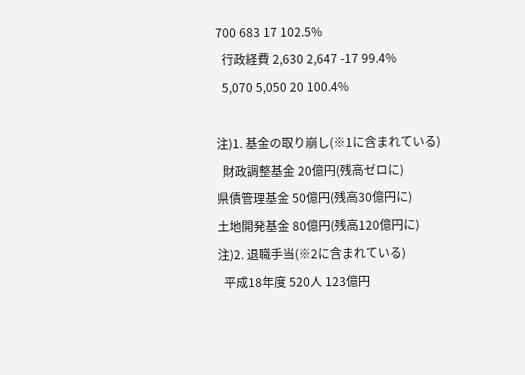700 683 17 102.5%
  行政経費 2,630 2,647 -17 99.4%
  5,070 5,050 20 100.4%

注)1. 基金の取り崩し(※1に含まれている)
  財政調整基金 20億円(残高ゼロに)
県債管理基金 50億円(残高30億円に)
土地開発基金 80億円(残高120億円に)
注)2. 退職手当(※2に含まれている)
  平成18年度 520人 123億円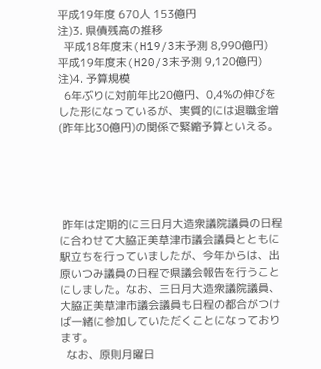平成19年度 670人 153億円
注)3. 県債残高の推移
  平成18年度末(H19/3末予測 8,990億円)
平成19年度末(H20/3末予測 9,120億円)
注)4. 予算規模
  6年ぶりに対前年比20億円、0,4%の伸びをした形になっているが、実質的には退職金増(昨年比30億円)の関係で緊縮予算といえる。





 昨年は定期的に三日月大造衆議院議員の日程に合わせて大脇正美草津市議会議員とともに駅立ちを行っていましたが、今年からは、出原いつみ議員の日程で県議会報告を行うことにしました。なお、三日月大造衆議院議員、大脇正美草津市議会議員も日程の都合がつけば一緒に参加していただくことになっております。
  なお、原則月曜日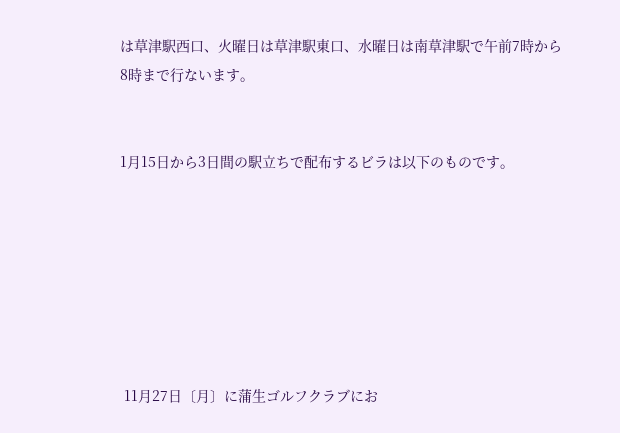は草津駅西口、火曜日は草津駅東口、水曜日は南草津駅で午前7時から8時まで行ないます。


1月15日から3日間の駅立ちで配布するビラは以下のものです。







 11月27日〔月〕に蒲生ゴルフクラブにお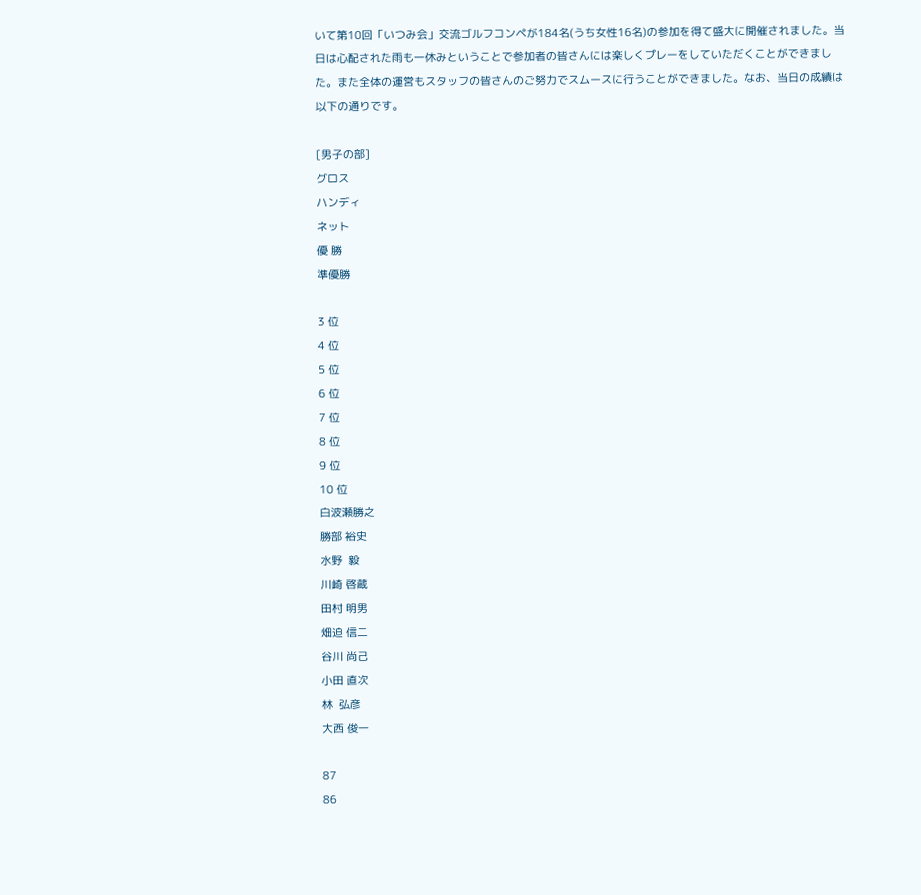いて第10回「いつみ会」交流ゴルフコンペが184名(うち女性16名)の参加を得て盛大に開催されました。当日は心配された雨も一休みということで参加者の皆さんには楽しくプレーをしていただくことができました。また全体の運営もスタッフの皆さんのご努力でスムースに行うことができました。なお、当日の成績は以下の通りです。

[男子の部]
グロス
ハンディ
ネット
優 勝
準優勝

3 位
4 位
5 位
6 位
7 位
8 位
9 位
10 位
白波瀬勝之
勝部 裕史
水野  毅
川崎 啓蔵
田村 明男
畑迫 信二
谷川 尚己
小田 直次
林  弘彦
大西 俊一

87
86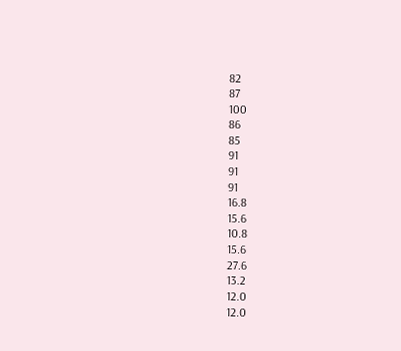82
87
100
86
85
91
91
91
16.8
15.6
10.8
15.6
27.6
13.2
12.0
12.0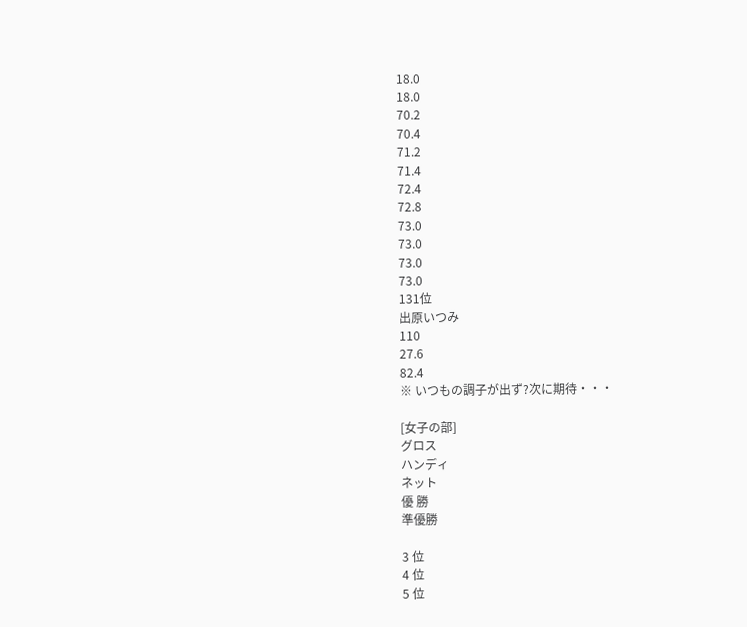18.0
18.0
70.2
70.4
71.2
71.4
72.4
72.8
73.0
73.0
73.0
73.0
131位
出原いつみ
110
27.6
82.4
※ いつもの調子が出ず?次に期待・・・

[女子の部]
グロス
ハンディ
ネット
優 勝
準優勝

3 位
4 位
5 位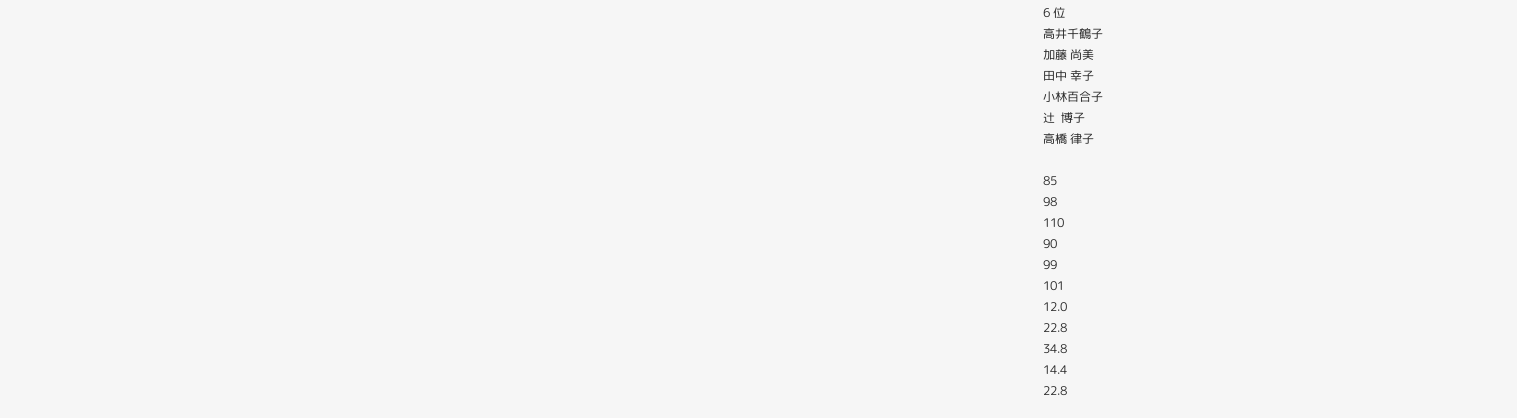6 位
高井千鶴子
加藤 尚美
田中 幸子
小林百合子
辻  博子
高橋 律子

85
98
110
90
99
101
12.0
22.8
34.8
14.4
22.8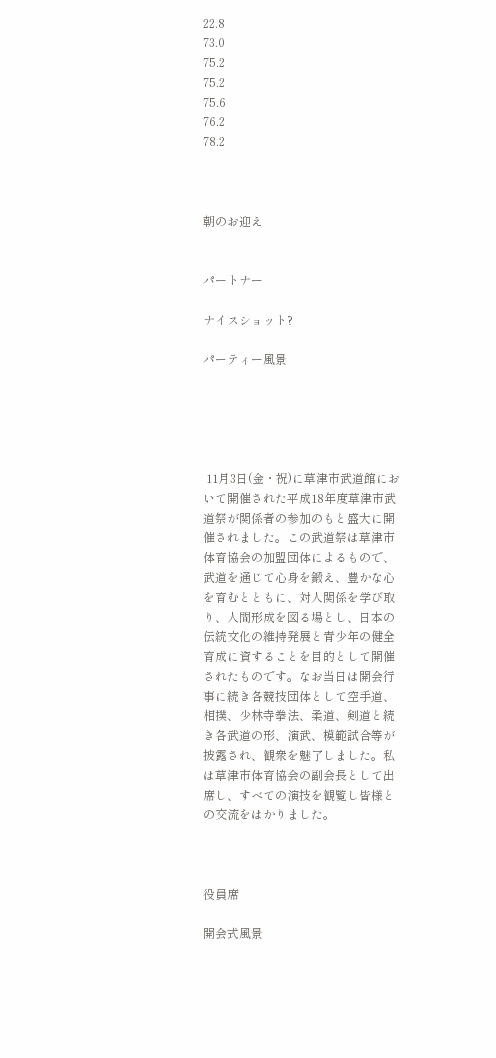22.8
73.0
75.2
75.2
75.6
76.2
78.2



朝のお迎え


パートナー

ナイスショット?

パーティー風景





 11月3日(金・祝)に草津市武道館において開催された平成18年度草津市武道祭が関係者の参加のもと盛大に開催されました。この武道祭は草津市体育協会の加盟団体によるもので、武道を通じて心身を鍛え、豊かな心を育むとともに、対人関係を学び取り、人間形成を図る場とし、日本の伝統文化の維持発展と青少年の健全育成に資することを目的として開催されたものです。なお当日は開会行事に続き各競技団体として空手道、相撲、少林寺拳法、柔道、剣道と続き各武道の形、演武、模範試合等が披露され、観衆を魅了しました。私は草津市体育協会の副会長として出席し、すべての演技を観覧し皆様との交流をはかりました。



役員席

開会式風景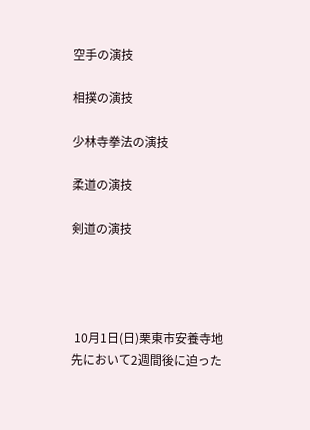空手の演技

相撲の演技

少林寺拳法の演技

柔道の演技

剣道の演技




 10月1日(日)栗東市安養寺地先において2週間後に迫った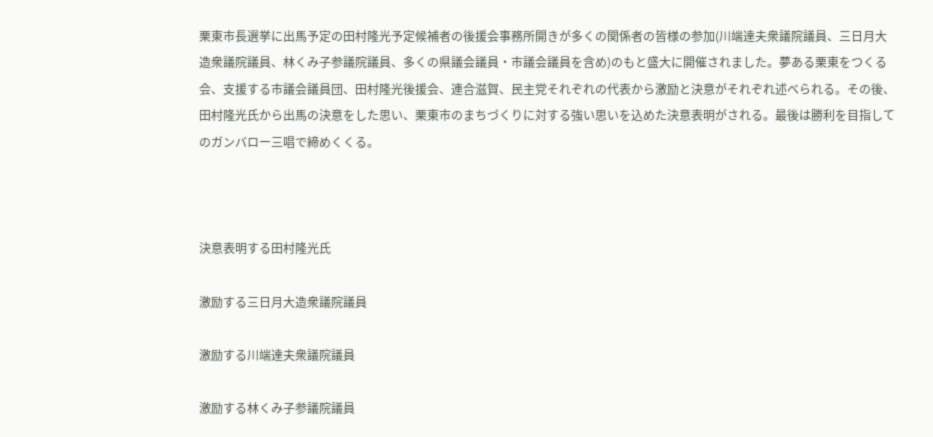栗東市長選挙に出馬予定の田村隆光予定候補者の後援会事務所開きが多くの関係者の皆様の参加(川端達夫衆議院議員、三日月大造衆議院議員、林くみ子参議院議員、多くの県議会議員・市議会議員を含め)のもと盛大に開催されました。夢ある栗東をつくる会、支援する市議会議員団、田村隆光後援会、連合滋賀、民主党それぞれの代表から激励と決意がそれぞれ述べられる。その後、田村隆光氏から出馬の決意をした思い、栗東市のまちづくりに対する強い思いを込めた決意表明がされる。最後は勝利を目指してのガンバロー三唱で締めくくる。



決意表明する田村隆光氏

激励する三日月大造衆議院議員

激励する川端達夫衆議院議員

激励する林くみ子参議院議員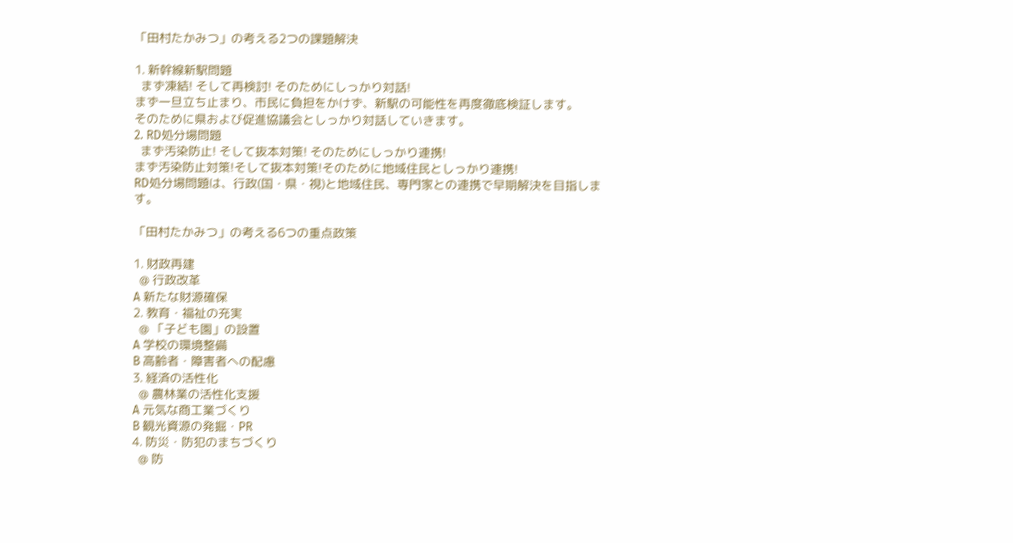「田村たかみつ」の考える2つの課題解決

1. 新幹線新駅問題
  まず凍結! そして再検討! そのためにしっかり対話!
まず一旦立ち止まり、市民に負担をかけず、新駅の可能性を再度徹底検証します。
そのために県および促進協議会としっかり対話していきます。
2. RD処分場問題
  まず汚染防止! そして抜本対策! そのためにしっかり連携!
まず汚染防止対策!そして抜本対策!そのために地域住民としっかり連携!
RD処分場問題は、行政(国・県・視)と地域住民、専門家との連携で早期解決を目指します。

「田村たかみつ」の考える6つの重点政策

1. 財政再建
  @ 行政改革
A 新たな財源確保
2. 教育・福祉の充実
  @ 「子ども園」の設置
A 学校の環境整備
B 高齢者・障害者への配慮
3. 経済の活性化
  @ 農林業の活性化支援
A 元気な商工業づくり
B 観光資源の発掘・PR
4. 防災・防犯のまちづくり
  @ 防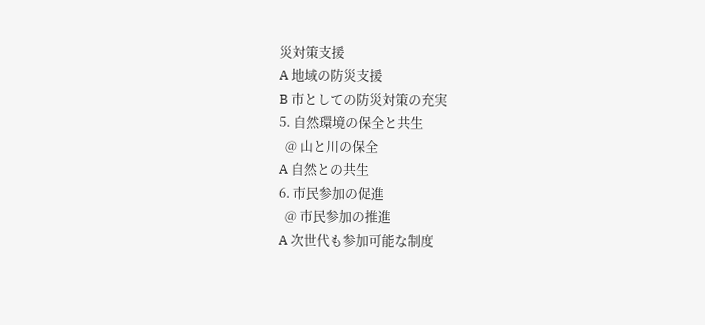災対策支援
A 地域の防災支援
B 市としての防災対策の充実
5. 自然環境の保全と共生
  @ 山と川の保全
A 自然との共生
6. 市民参加の促進
  @ 市民参加の推進
A 次世代も参加可能な制度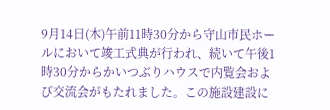9月14日(木)午前11時30分から守山市民ホールにおいて竣工式典が行われ、続いて午後1時30分からかいつぶりハウスで内覧会および交流会がもたれました。この施設建設に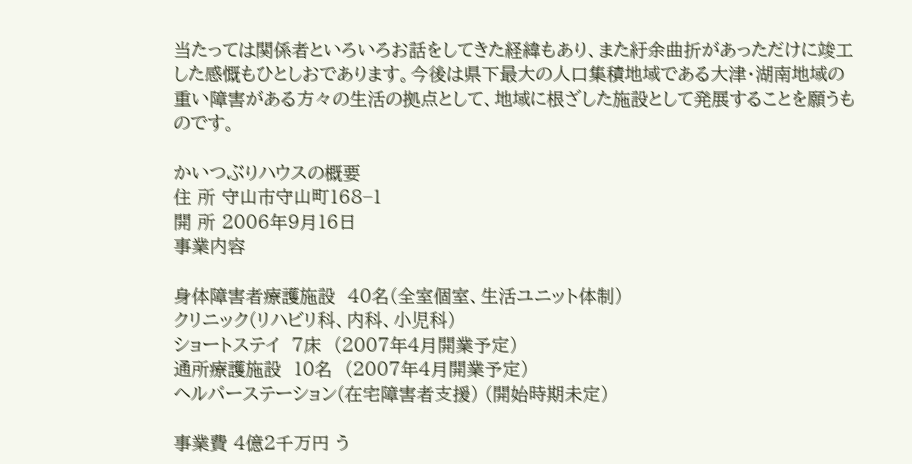当たっては関係者といろいろお話をしてきた経緯もあり、また紆余曲折があっただけに竣工した感慨もひとしおであります。今後は県下最大の人口集積地域である大津・湖南地域の重い障害がある方々の生活の拠点として、地域に根ざした施設として発展することを願うものです。

かいつぶりハウスの概要
住 所 守山市守山町168−1
開 所 2006年9月16日
事業内容

身体障害者療護施設  40名(全室個室、生活ユニット体制)
クリニック(リハビリ科、内科、小児科)
ショートステイ  7床  (2007年4月開業予定)
通所療護施設  10名  (2007年4月開業予定)
ヘルパーステーション(在宅障害者支援) (開始時期未定)

事業費 4億2千万円 う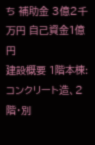ち 補助金 3億2千万円 自己資金1億円
建設概要 1階本棟:コンクリート造、2階・別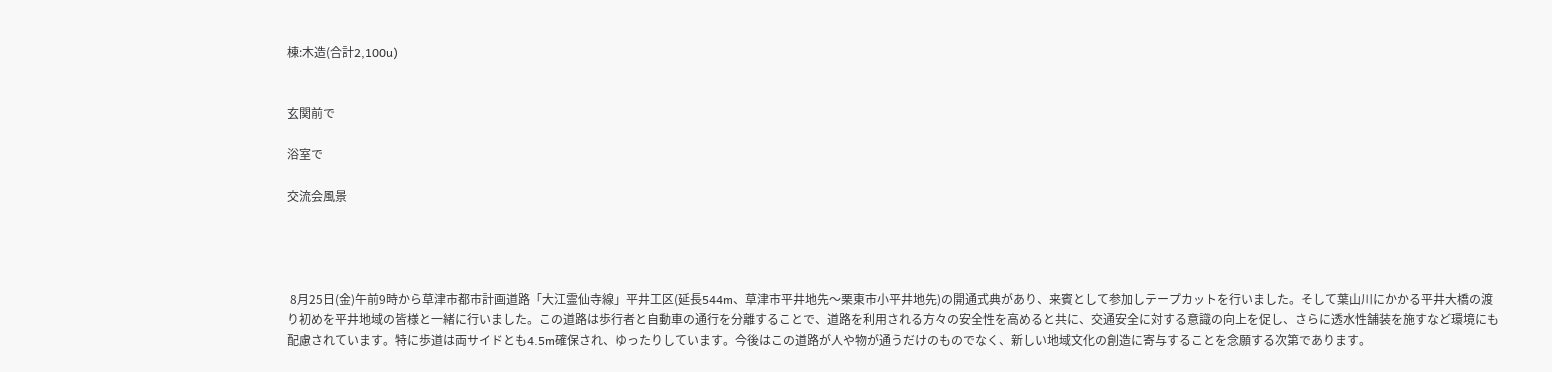棟:木造(合計2,100u)


玄関前で

浴室で

交流会風景




 8月25日(金)午前9時から草津市都市計画道路「大江霊仙寺線」平井工区(延長544m、草津市平井地先〜栗東市小平井地先)の開通式典があり、来賓として参加しテープカットを行いました。そして葉山川にかかる平井大橋の渡り初めを平井地域の皆様と一緒に行いました。この道路は歩行者と自動車の通行を分離することで、道路を利用される方々の安全性を高めると共に、交通安全に対する意識の向上を促し、さらに透水性舗装を施すなど環境にも配慮されています。特に歩道は両サイドとも4.5m確保され、ゆったりしています。今後はこの道路が人や物が通うだけのものでなく、新しい地域文化の創造に寄与することを念願する次第であります。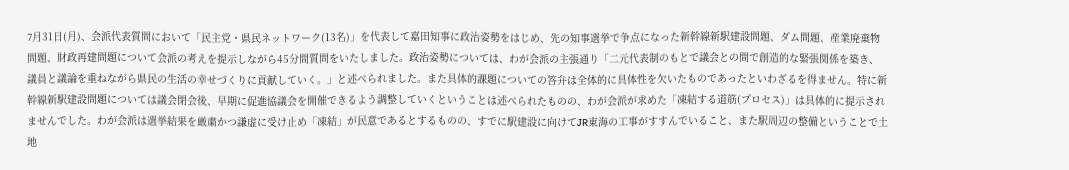7月31日(月)、会派代表質問において「民主党・県民ネットワーク(13名)」を代表して嘉田知事に政治姿勢をはじめ、先の知事選挙で争点になった新幹線新駅建設問題、ダム問題、産業廃棄物問題、財政再建問題について会派の考えを提示しながら45分間質問をいたしました。政治姿勢については、わが会派の主張通り「二元代表制のもとで議会との間で創造的な緊張関係を築き、議員と議論を重ねながら県民の生活の幸せづくりに貢献していく。」と述べられました。また具体的課題についての答弁は全体的に具体性を欠いたものであったといわざるを得ません。特に新幹線新駅建設問題については議会閉会後、早期に促進協議会を開催できるよう調整していくということは述べられたものの、わが会派が求めた「凍結する道筋(プロセス)」は具体的に提示されませんでした。わが会派は選挙結果を厳粛かつ謙虚に受け止め「凍結」が民意であるとするものの、すでに駅建設に向けてJR東海の工事がすすんでいること、また駅周辺の整備ということで土地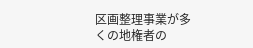区画整理事業が多くの地権者の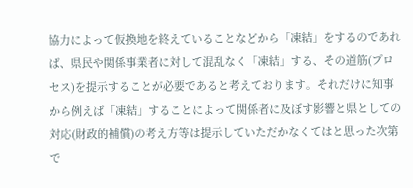協力によって仮換地を終えていることなどから「凍結」をするのであれば、県民や関係事業者に対して混乱なく「凍結」する、その道筋(プロセス)を提示することが必要であると考えております。それだけに知事から例えば「凍結」することによって関係者に及ぼす影響と県としての対応(財政的補償)の考え方等は提示していただかなくてはと思った次第で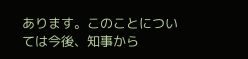あります。このことについては今後、知事から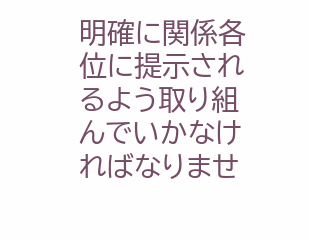明確に関係各位に提示されるよう取り組んでいかなければなりませ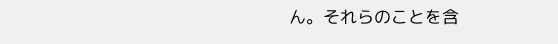ん。それらのことを含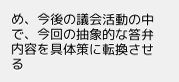め、今後の議会活動の中で、今回の抽象的な答弁内容を具体策に転換させる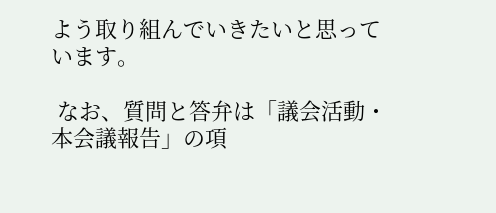よう取り組んでいきたいと思っています。

 なお、質問と答弁は「議会活動・本会議報告」の項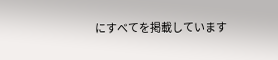にすべてを掲載しています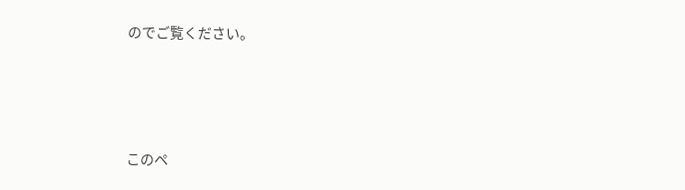のでご覧ください。




このペ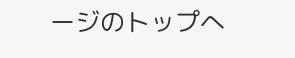ージのトップへ